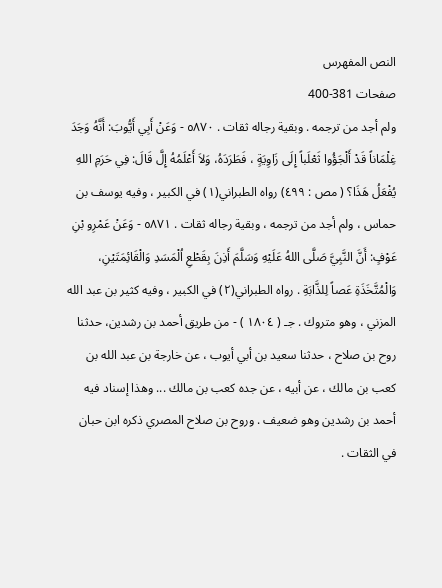النص المفهرس
صفحات 381-400
ولم أجد من ترجمه . وبقية رجاله ثقات . ٥٨٧٠ - وَعَنْ أَبِي أَيُّوبَ: أَنَّهُ وَجَدَ غِلْمَاناً قَدْ أَلْجَؤُوا ثَعْلَباً إِلَى زَاوِيَةٍ ، فَطَرَدَهُ، وَلاَ أَعْلَمُهُ إِلَّ قَالَ: فِي حَرَمِ اللهِ يُفْعَلُ هَذَا؟ ( مص : ٤٩٩) رواه الطبراني(١) في الكبير ، وفيه يوسف بن حماس ، ولم أجد من ترجمه ، وبقية رجاله ثقات . ٥٨٧١ - وَعَنْ عَمْرِو بْنِ عَوْفٍ: أَنَّ النَّبِيَّ صَلَّى اللهُ عَلَيْهِ وَسَلَّمَ أَذِنَ بِقَطْعِ اُلْمَسَدِ وَالْقَائِمَتَيْنِ، وَالْمُتَّخَذَةِ عَصاً لِلذَّابَةِ . رواه الطبراني(٢) في الكبير ، وفيه كثير بن عبد الله المزني ، وهو متروك . جـ ( ١٨٠٤ ) - من طريق أحمد بن رشدين، حدثنا روح بن صلاح ، حدثنا سعيد بن أبي أيوب ، عن خارجة بن عبد الله بن كعب بن مالك ، عن أبيه ، عن جده كعب بن مالك ... وهذا إسناد فيه أحمد بن رشدين وهو ضعيف . وروح بن صلاح المصري ذكره ابن حبان في الثقات .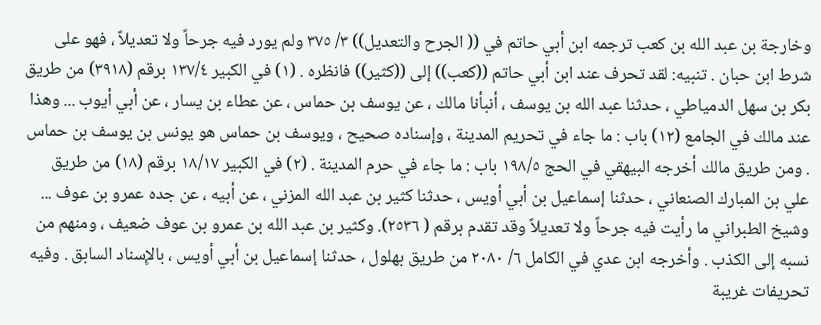وخارجة بن عبد الله بن كعب ترجمه ابن أبي حاتم في (( الجرح والتعديل)) ٣/ ٣٧٥ ولم يورد فيه جرحاً ولا تعديلاً ، فهو على شرط ابن حبان . تنبيه: لقد تحرف عند ابن أبي حاتم ((كعب)) إلى ((كثير)) فانظره . (١) في الكبير ١٣٧/٤ برقم (٣٩١٨) من طريق بكر بن سهل الدمياطي ، حدثنا عبد الله بن يوسف ، أنبأنا مالك ، عن يوسف بن حماس ، عن عطاء بن يسار ، عن أبي أيوب ... وهذا عند مالك في الجامع (١٢) باب : ما جاء في تحريم المدينة ، وإسناده صحيح ، ويوسف بن حماس هو يونس بن يوسف بن حماس . ومن طريق مالك أخرجه البيهقي في الحج ١٩٨/٥ باب : ما جاء في حرم المدينة . (٢) في الكبير ١٨/١٧ برقم (١٨) من طريق علي بن المبارك الصنعاني ، حدثنا إسماعيل بن أبي أويس ، حدثنا كثير بن عبد الله المزني ، عن أبيه ، عن جده عمرو بن عوف ... وشيخ الطبراني ما رأيت فيه جرحاً ولا تعديلاً وقد تقدم برقم ( ٢٥٣٦). وكثير بن عبد الله بن عمرو بن عوف ضعيف ، ومنهم من نسبه إلى الكذب . وأخرجه ابن عدي في الكامل ٦/ ٢٠٨٠ من طريق بهلول ، حدثنا إسماعيل بن أبي أويس ، بالإِسناد السابق . وفيه تحريفات غريبة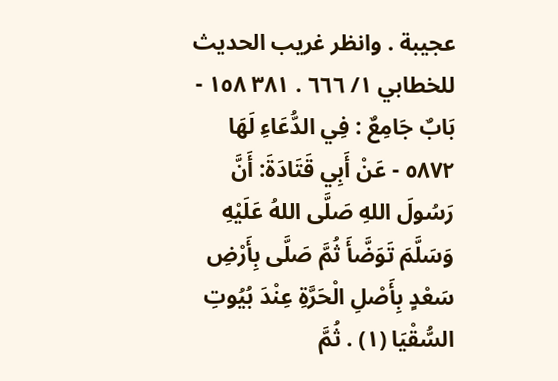عجيبة . وانظر غريب الحديث للخطابي ١/ ٦٦٦ . ٣٨١ ١٥٨ - بَابٌ جَامِعٌ : فِي الدُّعَاءِ لَهَا ٥٨٧٢ - عَنْ أَبِي قَتَادَةَ: أَنَّ رَسُولَ اللهِ صَلَّى اللهُ عَلَيْهِ وَسَلَّمَ تَوَضَّأَ ثُمَّ صَلَّى بِأَرْضِ سَعْدٍ بِأَصْلِ الْحَرَّةِ عِنْدَ بُيُوتِ السُّقْيَا (١) . ثُمَّ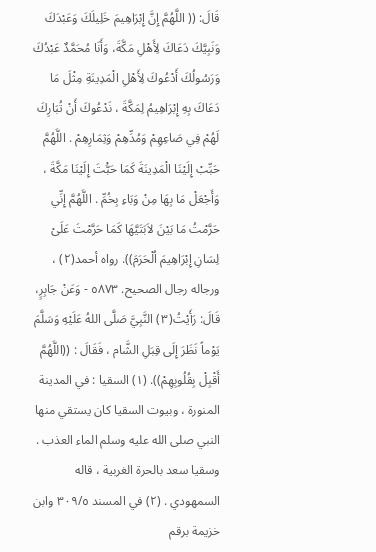قَالَ: (( اللَّهُمَّ إِنَّ إِبْرَاهِيمَ خَلِيلَكَ وَعَبْدَكَ وَنَبِيَّكَ دَعَاكَ لِأَهْلِ مَكَّةَ، وَأَنَا مُحَمَّدٌ عَبْدُكَ وَرَسُولُكَ أَدْعُوكَ لِأَهْلِ الْمَدِينَةِ مِثْلَ مَا دَعَاكَ بِهِ إِبْرَاهِيمُ لِمَكَّةَ ، نَدْعُوكَ أَنْ تُبَارِكَ لَهُمْ فِي صَاعِهِمْ وَمُدِّهِمْ وَثِمَارِهِمْ . اللَّهُمَّ حَبِّبْ إِلَيْنَا الْمَدِينَةَ كَمَا حَبَّْتَ إِلَيْنَا مَكَّةَ ، وَأَجْعَلْ مَا بِهَا مِنْ وَبَاءِ بِخُمِّ . اللَّهُمَّ إِنِّي حَرَّمْتُ مَا بَيْنَ لاَبَتَيَّهَا كَمَا حَرَّمْتَ عَلَىْ لِسَانِ إِبْرَاهِيمَ اُلْحَرَمَ)). رواه أحمد(٢) ، ورجاله رجال الصحيح. ٥٨٧٣ - وَعَنْ جَابِرٍ، قَالَ: رَأَيْتُ(٣) النَّبِيَّ صَلَّى اللهُ عَلَيْهِ وَسَلَّمَ يَوْماً نَظَرَ إِلَى قِبَلِ الشَّام ، فَقَالَ : ((اللَّهُمَّ أَقْبِلْ بِقُلُوبِهِمْ)). (١) السقيا : في المدينة المنورة ، وبيوت السقيا كان يستقي منها النبي صلى الله عليه وسلم الماء العذب . وسقيا سعد بالحرة الغربية ، قاله السمهودي . (٢) في المسند ٣٠٩/٥ وابن خزيمة برقم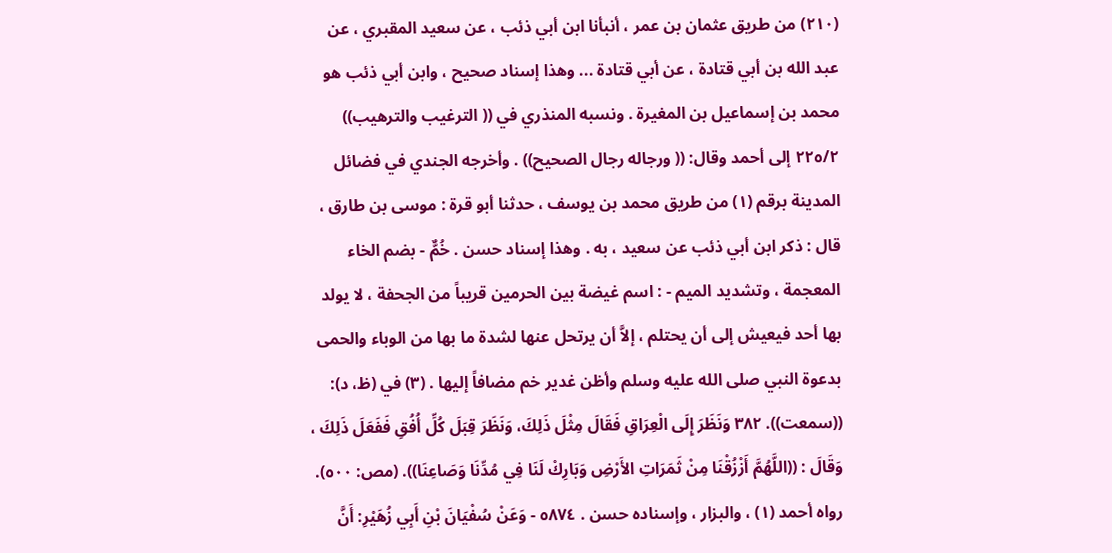(٢١٠) من طريق عثمان بن عمر ، أنبأنا ابن أبي ذئب ، عن سعيد المقبري ، عن عبد الله بن أبي قتادة ، عن أبي قتادة ... وهذا إسناد صحيح ، وابن أبي ذئب هو محمد بن إسماعيل بن المغيرة . ونسبه المنذري في (( الترغيب والترهيب)) ٢٢٥/٢ إلى أحمد وقال: (( ورجاله رجال الصحيح)) . وأخرجه الجندي في فضائل المدينة برقم (١) من طريق محمد بن يوسف ، حدثنا أبو قرة : موسى بن طارق ، قال : ذكر ابن أبي ذئب عن سعيد ، به . وهذا إسناد حسن . خُمٌّ - بضم الخاء المعجمة ، وتشديد الميم - : اسم غيضة بين الحرمين قريباً من الجحفة ، لا يولد بها أحد فيعيش إلى أن يحتلم ، إلاَّ أن يرتحل عنها لشدة ما بها من الوباء والحمى بدعوة النبي صلى الله عليه وسلم وأظن غدير خم مضافاً إليها . (٣) في (ظ، د): ((سمعت)). ٣٨٢ وَنَظَرَ إِلَى الْعِرَاقِ فَقَالَ مِثْلَ ذَلِكَ، وَنَظَرَ قِبَلَ كُلِّ أُفُقِ فَفَعَلَ ذَلِكَ ، وَقَالَ : ((اللَّهُمَّ أَزْزُقْنَا مِنْ ثَمَرَاتِ الأَرْضِ وَبَارِكْ لَنَا فِي مُدِّنَا وَصَاعِنَا)). (مص: ٥٠٠). رواه أحمد (١) ، والبزار ، وإسناده حسن . ٥٨٧٤ - وَعَنْ سُفْيَانَ بْنِ أَبِي زُهَيْرِ: أَنَّ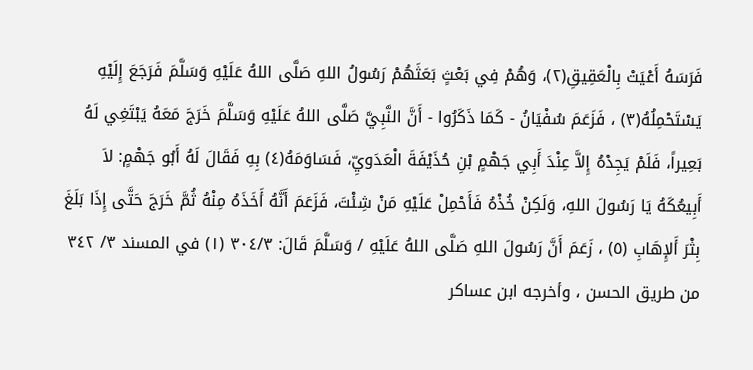فَرَسَهُ أَعْيَتْ بِالْعَقِيقِ(٢)، وَهُمْ فِي بَعْثٍ بَعَثَهُمْ رَسُولُ اللهِ صَلَّى اللهُ عَلَيْهِ وَسَلَّمَ فَرَجَعَ إِلَيْهِ يَسْتَحْمِلُهُ(٣) ، فَزَعَمَ سُفْيَانُ - كَمَا ذَكَرُوا - أَنَّ النَّبِيَّ صَلَّى اللهُ عَلَيْهِ وَسَلَّمَ خَرَجَ مَعَهُ يَبْتَغِي لَهُ بَعِيراً، فَلَمْ يَجِدْهُ إِلاَّ عِنْدَ أَبِي جَهْمٍ بْنِ حُذَيْفَةَ الْعَدَويِّ، فَسَاوَمَهُ(٤) بِهِ فَقَالَ لَهُ أَبُو جَهْمٍ: لاَ أَبِيعُكَهُ يَا رَسُولَ اللهِ، وَلَكِنْ خُذْهُ فَأَحْمِلْ عَلَيْهِ مَنْ شِئْتَ، فَزَعَمَ أَنَّهُ أَخَذَهُ مِنْهُ ثُمَّ خَرَجَ حَتَّى إِذَا بَلَغَ بِثْرَ أَلإِهَابِ (٥) ، زَعَمَ أَنَّ رَسُولَ اللهِ صَلَّى اللهُ عَلَيْهِ / وَسَلَّمَ قَالَ: ٣٠٤/٣ (١) في المسند ٣/ ٣٤٢ من طريق الحسن ، وأخرجه ابن عساكر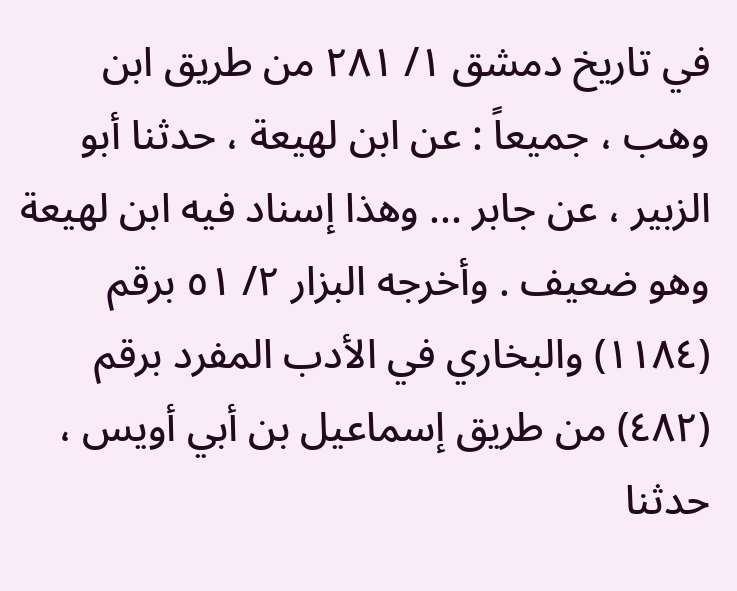في تاريخ دمشق ١/ ٢٨١ من طريق ابن وهب ، جميعاً : عن ابن لهيعة ، حدثنا أبو الزبير ، عن جابر ... وهذا إسناد فيه ابن لهيعة وهو ضعيف . وأخرجه البزار ٢/ ٥١ برقم (١١٨٤) والبخاري في الأدب المفرد برقم (٤٨٢) من طريق إسماعيل بن أبي أويس ، حدثنا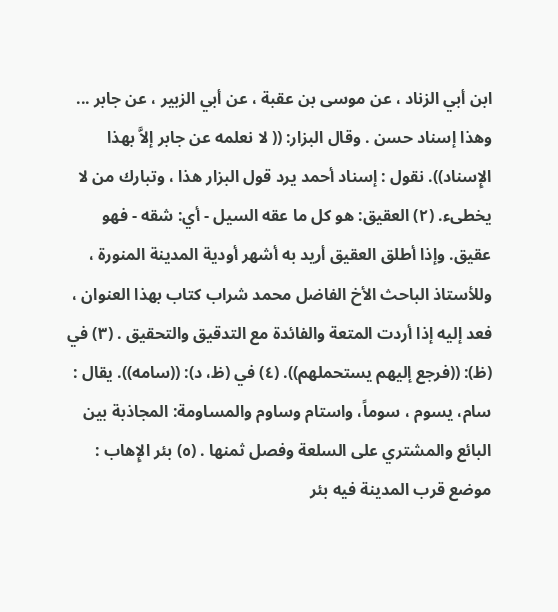ابن أبي الزناد ، عن موسى بن عقبة ، عن أبي الزبير ، عن جابر ... وهذا إسناد حسن . وقال البزار: (( لا نعلمه عن جابر إلاَّ بهذا الإِسناد)). نقول : إسناد أحمد يرد قول البزار هذا ، وتبارك من لا يخطىء. (٢) العقيق: هو كل ما عقه السيل - أي: شقه - فهو عقيق. وإذا أطلق العقيق أريد به أشهر أودية المدينة المنورة ، وللأستاذ الباحث الأخ الفاضل محمد شراب كتاب بهذا العنوان ، فعد إليه إذا أردت المتعة والفائدة مع التدقيق والتحقيق . (٣) في (ظ): ((فرجع إليهم يستحملهم)). (٤) في (ظ، د): ((سامه)). يقال : سام، يسوم ، سوماً، واستام وساوم والمساومة: المجاذبة بين البائع والمشتري على السلعة وفصل ثمنها . (٥) بئر الإِهاب : موضع قرب المدينة فيه بئر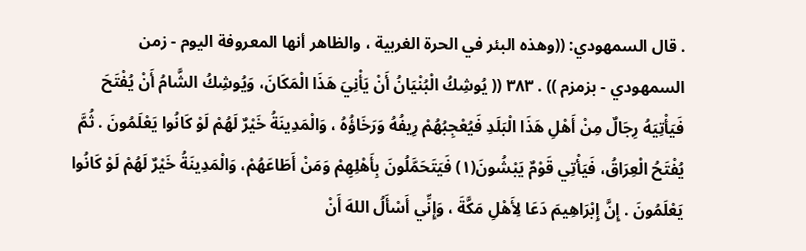. قال السمهودي: ((وهذه البئر في الحرة الغربية ، والظاهر أنها المعروفة اليوم - زمن السمهودي - بزمزم )) . ٣٨٣ (( يُوشِكُ الْبُنْيَانُ أَنْ يَأْنِيَ هَذَا الْمَكَانَ، وَيُوشِكُ الشَّامُ أَنْ يُفْتَحَ فَيَأْتِيَهُ رِجَالٌ مِنْ أَهْلِ هَذَا الْبَلَدِ فَيُعْجِبُهُمْ رِيفُهُ وَرَخَاؤُهُ ، وَالْمَدِينَةُ خَيْرٌ لَهُمْ لَوْ كَانُوا يَعْلَمُونَ . ثُمَّ يُفْتَحُ الْعِرَاقُ، فَيَأْتِي قَوْمٌ يَبْشُونَ(١) فَيَتَحَمَّلُونَ بِأَهْلِهِمْ وَمَنْ أَطَاعَهُمْ، وَالْمَدِينَةُ خَيْرٌ لَهُمْ لَوْ كَانُوا يَعْلَمُونَ . إِنَّ إِبْرَاهِيمَ دَعَا لِأَهْلِ مَكَّةَ ، وَإِنِّي أَسْأَلُ اللهَ أَنْ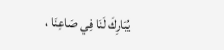يُبَارِكَ لَنَا فِي صَاعِنَا ،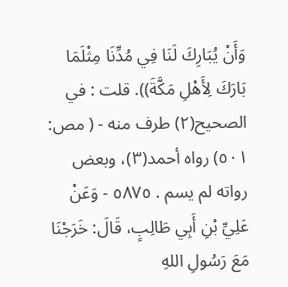وَأَنْ يُبَارِكَ لَنَا فِي مُدِّنَا مِثْلَمَا بَارَكَ لِأَهْلِ مَكَّةَ)). قلت : في الصحيح(٢) طرف منه - ( مص: ٥٠١) رواه أحمد(٣)، وبعض رواته لم يسم . ٥٨٧٥ - وَعَنْ عَلِيِّ بْنِ أَبِي طَالِبٍ، قَالَ: خَرَجْنَا مَعَ رَسُولِ اللهِ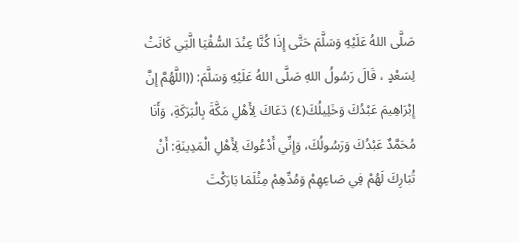صَلَّى اللهُ عَلَيْهِ وَسَلَّمَ حَتَّى إِذَا كُنَّا عِنْدَ السُّقْيَا الَّتِي كَانَتْ لِسَعْدٍ ، قَالَ رَسُولُ اللهِ صَلَّى اللهُ عَلَيْهِ وَسَلَّمَ: ((اللَّهُمَّ إِنَّ إِبْرَاهِيمَ عَبْدُكَ وَخَلِيلُكَ(٤) دَعَاكَ لِأَهْلِ مَكَّةَ بِالْبَرَكَةِ، وَأَنَا مُحَمَّدٌ عَبْدُكَ وَرَسُولُكَ، وَإِنِّي أَدْعُوكَ لِأَهْلِ الْمَدِينَةِ: أَنْ تُبَارِكَ لَهُمْ فِي صَاعِهِمْ وَمُدِّهِمْ مِثْلَمَا بَارَكْتَ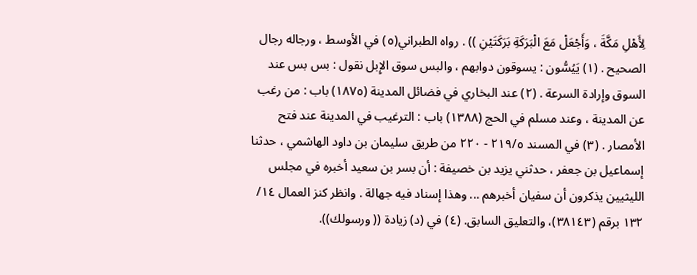لِأَهْلِ مَكَّةَ ، وَأَجْعَلْ مَعَ الْبَرَكَةِ بَرَكَتَيْنِ )) . رواه الطبراني(٥) في الأوسط ، ورجاله رجال الصحيح . (١) يَيُسُّون : يسوقون دوابهم ، والبس سوق الإِبل نقول : بس بس عند السوق وإرادة السرعة . (٢) عند البخاري في فضائل المدينة (١٨٧٥) باب : من رغب عن المدينة ، وعند مسلم في الحج (١٣٨٨) باب : الترغيب في المدينة عند فتح الأمصار . (٣) في المسند ٢١٩/٥ - ٢٢٠ من طريق سليمان بن داود الهاشمي ، حدثنا إسماعيل بن جعفر ، حدثني يزيد بن خصيفة : أن بسر بن سعيد أخبره في مجلس الليثيين يذكرون أن سفيان أخبرهم ... وهذا إسناد فيه جهالة . وانظر كنز العمال ١٤/ ١٣٢ برقم (٣٨١٤٣)، والتعليق السابق. (٤) في (د) زيادة (( ورسولك)).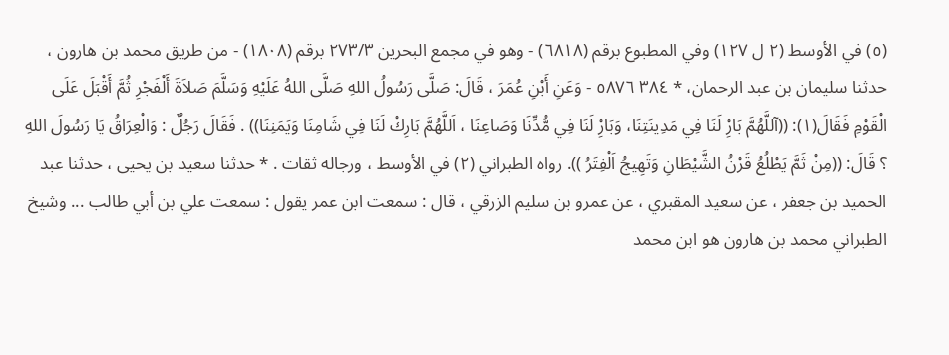(٥) في الأوسط (٢ ل ١٢٧) وفي المطبوع برقم (٦٨١٨) - وهو في مجمع البحرين ٢٧٣/٣ برقم (١٨٠٨) - من طريق محمد بن هارون ، حدثنا سليمان بن عبد الرحمان، * ٣٨٤ ٥٨٧٦ - وَعَنِ أَبْنِ عُمَرَ ، قَالَ: صَلَّى رَسُولُ اللهِ صَلَّى اللهُ عَلَيْهِ وَسَلَّمَ صَلاَةَ أَلْفَجْرِ ثُمَّ أَقْبَلَ عَلَى الْقَوْمِ فَقَالَ(١): ((آللَّهُمَّ بَارِْ لَنَا فِي مَدِينَتِنَا، وَبَارِْ لَنَا فِي مُّدِّنَا وَصَاعِنَا ، اَللَّهُمَّ بَارِكْ لَنَا فِي شَامِنَا وَيَمَنِنَا)) . فَقَالَ رَجُلٌ : وَالْعِرَاقُ يَا رَسُولَ اللهِ ؟ قَالَ: ((مِنْ ثَمَّ يَطْلُعُ قَرْنُ الشَّيْطَانِ وَتَهِيجُ اَلْفِتَرُ )). رواه الطبراني (٢) في الأوسط ، ورجاله ثقات . * حدثنا سعيد بن يحيى ، حدثنا عبد الحميد بن جعفر ، عن سعيد المقبري ، عن عمرو بن سليم الزرقي ، قال : سمعت ابن عمر يقول : سمعت علي بن أبي طالب ... وشيخ الطبراني محمد بن هارون هو ابن محمد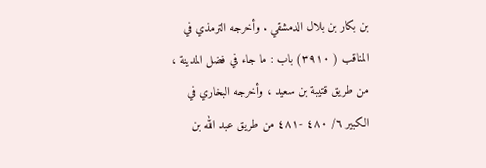بن بكار بن بلال الدمشقي . وأخرجه الترمذي في المناقب ( ٣٩١٠) باب : ما جاء في فضل المدينة ، من طريق قتيبة بن سعيد ، وأخرجه البخاري في الكبير ٦/ ٤٨٠ -٤٨١ من طريق عبد الله بن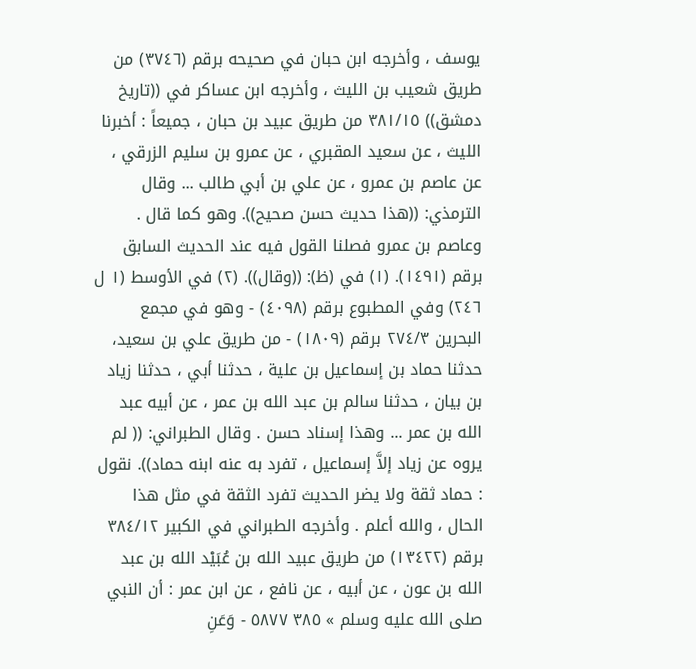يوسف ، وأخرجه ابن حبان في صحيحه برقم (٣٧٤٦) من طريق شعيب بن الليث ، وأخرجه ابن عساكر في ((تاريخ دمشق)) ٣٨١/١٥ من طريق عبيد بن حبان ، جميعاً : أخبرنا الليث ، عن سعيد المقبري ، عن عمرو بن سليم الزرقي ، عن عاصم بن عمرو ، عن علي بن أبي طالب ... وقال الترمذي: ((هذا حديث حسن صحيح)). وهو كما قال . وعاصم بن عمرو فصلنا القول فيه عند الحديث السابق برقم (١٤٩١). (١) في (ظ): ((وقال)). (٢) في الأوسط (١ ل ٢٤٦) وفي المطبوع برقم (٤٠٩٨) - وهو في مجمع البحرين ٢٧٤/٣ برقم (١٨٠٩) - من طريق علي بن سعيد، حدثنا حماد بن إسماعيل بن علية ، حدثنا أبي ، حدثنا زياد بن بيان ، حدثنا سالم بن عبد الله بن عمر ، عن أبيه عبد الله بن عمر ... وهذا إسناد حسن . وقال الطبراني: (( لم يروه عن زياد إلاَّ إسماعيل ، تفرد به عنه ابنه حماد)). نقول : حماد ثقة ولا يضر الحديث تفرد الثقة في مثل هذا الحال ، والله أعلم . وأخرجه الطبراني في الكبير ٣٨٤/١٢ برقم (١٣٤٢٢) من طريق عبيد الله بن عُبَيْد الله بن عبد الله بن عون ، عن أبيه ، عن نافع ، عن ابن عمر : أن النبي صلى الله عليه وسلم » ٣٨٥ ٥٨٧٧ - وَعَنِ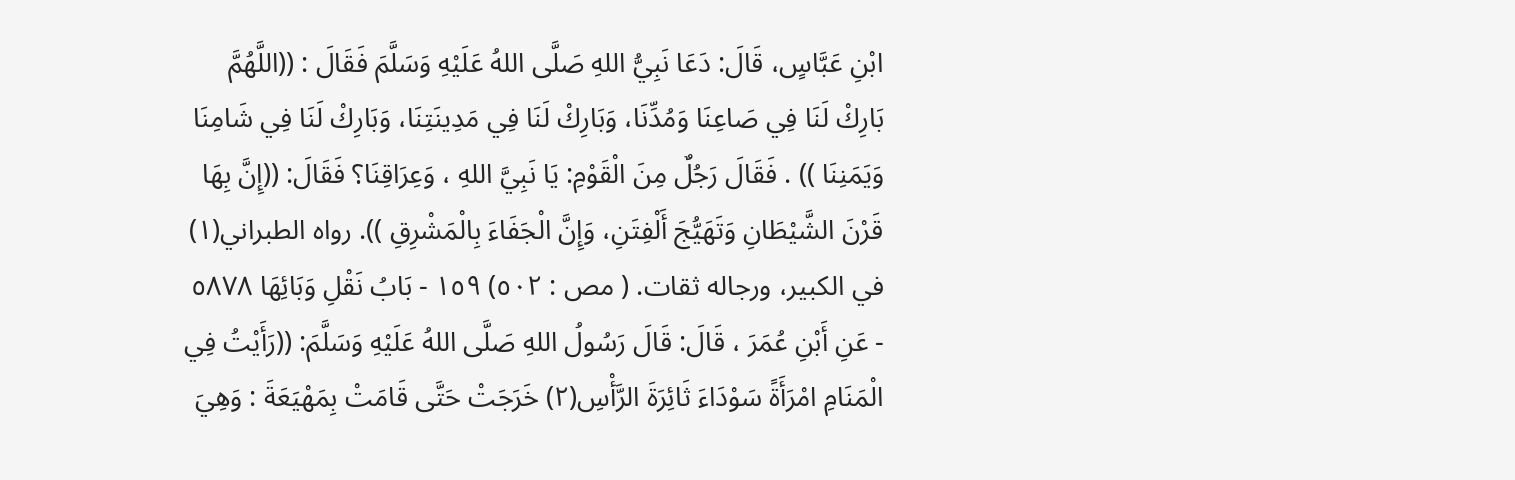ابْنِ عَبَّاسٍ، قَالَ: دَعَا نَبِيُّ اللهِ صَلَّى اللهُ عَلَيْهِ وَسَلَّمَ فَقَالَ : ((اللَّهُمَّ بَارِكْ لَنَا فِي صَاعِنَا وَمُدِّنَا، وَبَارِكْ لَنَا فِي مَدِينَتِنَا، وَبَارِكْ لَنَا فِي شَامِنَا وَيَمَنِنَا )) . فَقَالَ رَجُلٌ مِنَ الْقَوْمِ: يَا نَبِيَّ اللهِ ، وَعِرَاقِنَا؟ فَقَالَ: ((إِنَّ بِهَا قَرْنَ الشَّيْطَانِ وَتَهَيُّجَ أَلْفِتَنِ، وَإِنَّ الْجَفَاءَ بِالْمَشْرِقِ )). رواه الطبراني(١) في الكبير، ورجاله ثقات. ( مص : ٥٠٢) ١٥٩ - بَابُ نَقْلِ وَبَائِهَا ٥٨٧٨ - عَنِ أَبْنِ عُمَرَ ، قَالَ: قَالَ رَسُولُ اللهِ صَلَّى اللهُ عَلَيْهِ وَسَلَّمَ: ((رَأَيْتُ فِي الْمَنَامِ امْرَأَةً سَوْدَاءَ ثَائِرَةَ الرَّأْسِ(٢) خَرَجَتْ حَتَّى قَامَتْ بِمَهْيَعَةَ : وَهِيَ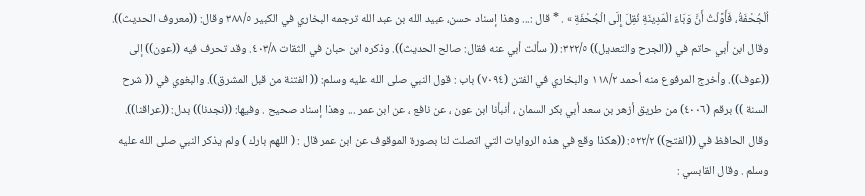اُلْجُحْفَةُ، فَأَوَّلْتُ أَنَّ وَبَاءَ الْمَدِينَةِ نُقِلَ إِلَى الْجُحْفَةِ » . * قال :... وهذا إسناد حسن، عبيد الله بن عبد الله ترجمه البخاري في الكبير ٣٨٨/٥ وقال: ((معروف الحديث)). وقال ابن أبي حاتم في ((الجرح والتعديل)) ٣٢٢/٥: (( سألت أبي عنه فقال: صالح الحديث)). وذكره ابن حبان في الثقات ٤٠٣/٨. وقد تحرف فيه ((عون)) إلى ((عوف)). وأخرج المرفوع منه أحمد ١١٨/٢ والبخاري في الفتن (٧٠٩٤) باب : قول النبي صلى الله عليه وسلم: (( الفتنة من قبل المشرق)). والبغوي في (( شرح السنة )) برقم (٤٠٠٦) من طريق أزهر بن سعد أبي بكر السمان ، أنبأنا ابن عون ، عن نافع ، عن ابن عمر ... وهذا إسناد صحيح . وفيها: ((نجدنا)) بدل: ((عراقنا)). وقال الحافظ في ((الفتح)) ٥٢٢/٢: ((هكذا وقع في هذه الروايات التي اتصلت لنا بصورة الموقوف عن ابن عمر قال : ( اللهم بارك ) ولم يذكر النبي صلى الله عليه وسلم . وقال القابسي :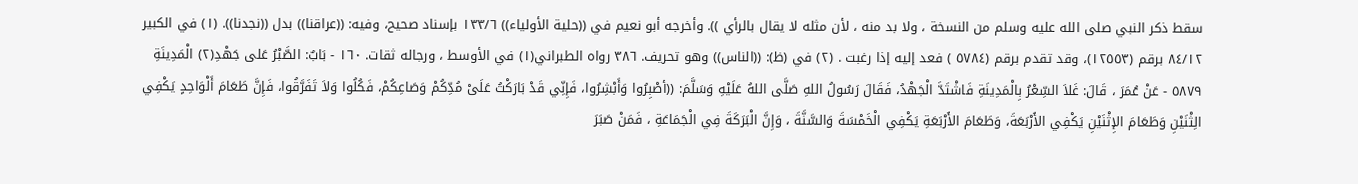سقط ذكر النبي صلى الله عليه وسلم من النسخة ، ولا بد منه ، لأن مثله لا يقال بالرأي )). وأخرجه أبو نعيم في ((حلية الأولياء)) ١٣٣/٦ بإسناد صحيح، وفيه: ((عراقنا)) بدل ((نجدنا)). (١) في الكبير ٨٤/١٢ برقم (١٢٥٥٣)، وقد تقدم برقم (٥٧٨٤ ) فعد إليه إذا رغبت . (٢) في (ظ): ((الناس)) وهو تحريف. ٣٨٦ رواه الطبراني(١) في الأوسط ، ورجاله ثقات. ١٦٠ - بَابٌ: الصَّبْرُ عَلى جَهْدِ(٢) الْمَدِينَةِ ٥٨٧٩ - عَنْ عُمَرَ ، قَالَ: غَلاَ السِّعْرُ بِالْمَدِينَةِ فَاشْتَدَّ الْجَهْدُ، فَقَالَ رَسُولُ اللهِ صَلَّى اللهُ عَلَيْهِ وَسَلَّمَ: ((أصْبِرُوا وَأَبْشِرُوا، فَإِنِّي قَدْ بَارَكْتُ عَلَىْ مُدِّكُمْ وَصَاعِكُمْ، فَكُلُوا وَلاَ تَفَرَّقُوا، فَإِنَّ طَعَامَ أَلْوَاحِدٍ يَكْفِي الِثْنَيْنِ وَطَعَامَ الإِثْنَيْنِ يَكْفِي الأَرْبَعَةَ، وَطَعَامَ الأَرْبَعَةِ يَكْفِي الْخَمْسَةَ وَالسَّنَّةَ ، وَإِنَّ الْبَرَكَةَ فِي الْجَمَاعَةِ ، فَمَنْ صَبَرَ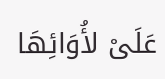عَلَىْ لأُوَائِهَا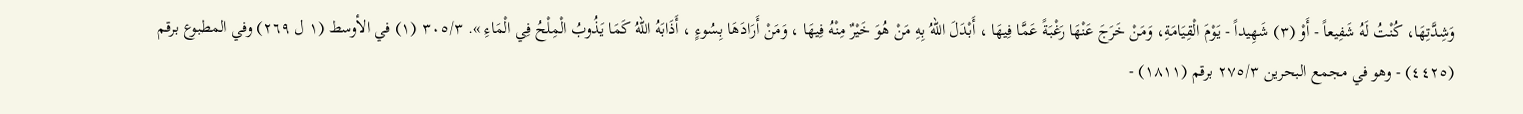وَشِدَّتِهَا، كُنْتُ لَهُ شَفِيعاً - أَوْ (٣) شَهِيداً - يَوْمَ الْقِيَامَةِ، وَمَنْ خَرَجَ عَنْهَا رَغْبَةً عَمَّا فِيهَا ، أَبْدَلَ اللهُ بِهِ مَنْ هُوَ خَيْرٌ مِنْهُ فِيهَا ، وَمَنْ أَرَادَهَا بِسُوءٍ ، أَذَابَهُ اللهُ كَمَا يَذُوبُ الْمِلْحُ فِي الْمَاءِ ». ٣٠٥/٣ (١) في الأوسط (١ ل ٢٦٩) وفي المطبوع برقم (٤٤٢٥) - وهو في مجمع البحرين ٢٧٥/٣ برقم (١٨١١) -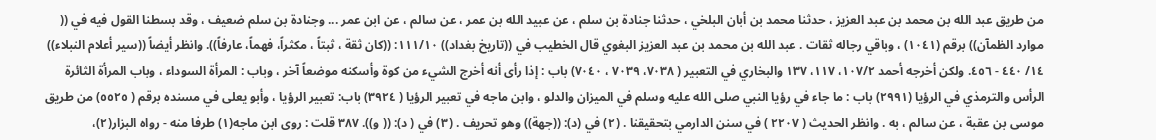من طريق عبد الله بن محمد بن عبد العزيز ، حدثنا محمد بن أبان البلخي ، حدثنا جنادة بن سلم ، عن عبيد الله بن عمر ، عن سالم ، عن ابن عمر ... وجنادة بن سلم ضعيف ، وقد بسطنا القول فيه في (( موارد الظمآن)) برقم (١٠٤١) ، وباقي رجاله ثقات . عبد الله بن محمد بن عبد العزيز البغوي قال الخطيب في ((تاريخ بغداد)) ١١١/١٠: ((كان ثقة ، ثبتاً ، مكثراً، فهماً، عارفاً)). وانظر أيضاً ((سير أعلام النبلاء)) ١٤/ ٤٤٠ - ٤٥٦. ولكن أخرجه أحمد ١٠٧/٢، ١١٧، ١٣٧ والبخاري في التعبير ( ٧٠٣٨، ٧٠٣٩ ، ٧٠٤٠) باب : إذا رأى أنه أخرج الشيء من كوة وأسكنه موضعاً آخر ، وباب : المرأة السوداء ، وباب المرأة الثائرة الرأس والترمذي في الرؤيا (٢٩٩١) باب : ما جاء في رؤيا النبي صلى الله عليه وسلم في الميزان والدلو ، وابن ماجه في تعبير الرؤيا ( ٣٩٢٤) باب: تعبير الرؤيا ، وأبو يعلى في مسنده برقم ( ٥٥٢٥) من طريق موسى بن عقبة ، عن سالم ، به . وانظر الحديث ( ٢٢٠٧ ) في سنن الدارمي بتحقيقنا . (٢) في (د): ((جهة)) وهو تحريف . (٣) في ( د): (( و)). ٣٨٧ قلت : روى ابن ماجه(١) طرفا منه - رواه البزار(٢)،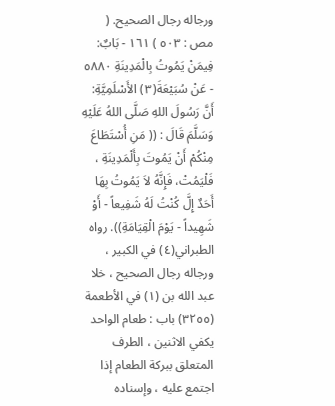ورجاله رجال الصحيح. ( مص : ٥٠٣ ) ١٦١ - بَابٌ: فِيمَنْ يَمُوتُ بِالْمَدِينَةِ ٥٨٨٠ - عَنْ سُبَيْعَةَ(٣) الأَسْلَمِيَّةِ: أَنَّ رَسُولَ اللهِ صَلَّى اللهُ عَلَيْهِ وَسَلَّمَ قَالَ : (( مَنِ أُسْتَطَاعَ مِنْكُمْ أَنْ يَمُوتَ بِأَلْمَدِينَةِ ، فَلْيَمُتْ، فَإِنَّهُ لاَ يَمُوتُ بِهَا أَحَدٌ إِلَّ كُنْتُ لَهُ شَفِيعاً - أَوْ شَهِيداً - يَوْمَ الْقِيَامَةِ)). رواه الطبراني(٤) في الكبير ، ورجاله رجال الصحيح ، خلا عبد الله بن (١) في الأطعمة (٣٢٥٥) باب : طعام الواحد يكفي الاثنين ، الطرف المتعلق ببركة الطعام إذا اجتمع عليه ، وإسناده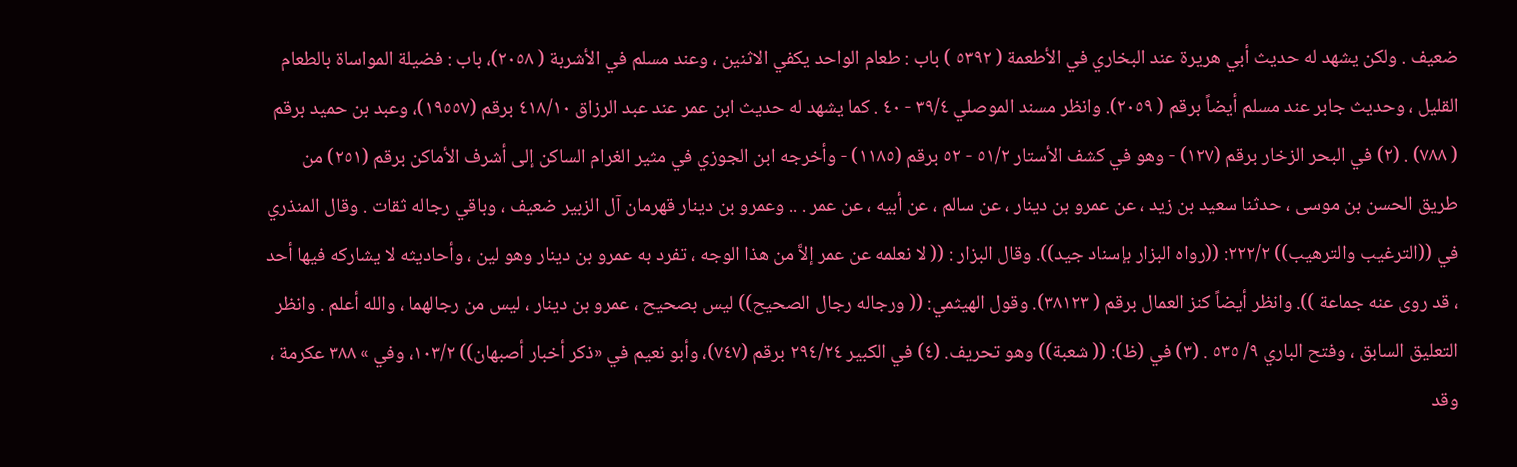ضعيف . ولكن يشهد له حديث أبي هريرة عند البخاري في الأطعمة ( ٥٣٩٢ ) باب : طعام الواحد يكفي الاثنين ، وعند مسلم في الأشربة ( ٢٠٥٨)، باب : فضيلة المواساة بالطعام القليل ، وحديث جابر عند مسلم أيضاً برقم ( ٢٠٥٩). وانظر مسند الموصلي ٣٩/٤ - ٤٠ . كما يشهد له حديث ابن عمر عند عبد الرزاق ٤١٨/١٠ برقم (١٩٥٥٧)، وعبد بن حميد برقم ( ٧٨٨) . (٢) في البحر الزخار برقم (١٢٧) - وهو في كشف الأستار ٥١/٢ - ٥٢ برقم (١١٨٥) - وأخرجه ابن الجوزي في مثير الغرام الساكن إلى أشرف الأماكن برقم (٢٥١) من طريق الحسن بن موسى ، حدثنا سعيد بن زيد ، عن عمرو بن دينار ، عن سالم ، عن أبيه ، عن عمر . .. وعمرو بن دينار قهرمان آل الزبير ضعيف ، وباقي رجاله ثقات . وقال المنذري في ((الترغيب والترهيب)) ٢٢٢/٢: ((رواه البزار بإسناد جيد)). وقال البزار : (( لا نعلمه عن عمر إلاَّ من هذا الوجه ، تفرد به عمرو بن دينار وهو لين ، وأحاديثه لا يشاركه فيها أحد ، قد روى عنه جماعة )). وانظر أيضاً كنز العمال برقم ( ٣٨١٢٣). وقول الهيثمي: (( ورجاله رجال الصحيح)) ليس بصحيح ، عمرو بن دينار ، ليس من رجالهما ، والله أعلم . وانظر التعليق السابق ، وفتح الباري ٩/ ٥٣٥ . (٣) في (ظ): (( شعبة)) وهو تحريف. (٤) في الكبير ٢٩٤/٢٤ برقم (٧٤٧)، وأبو نعيم في «ذكر أخبار أصبهان)) ١٠٣/٢، وفي » ٣٨٨ عكرمة ، وقد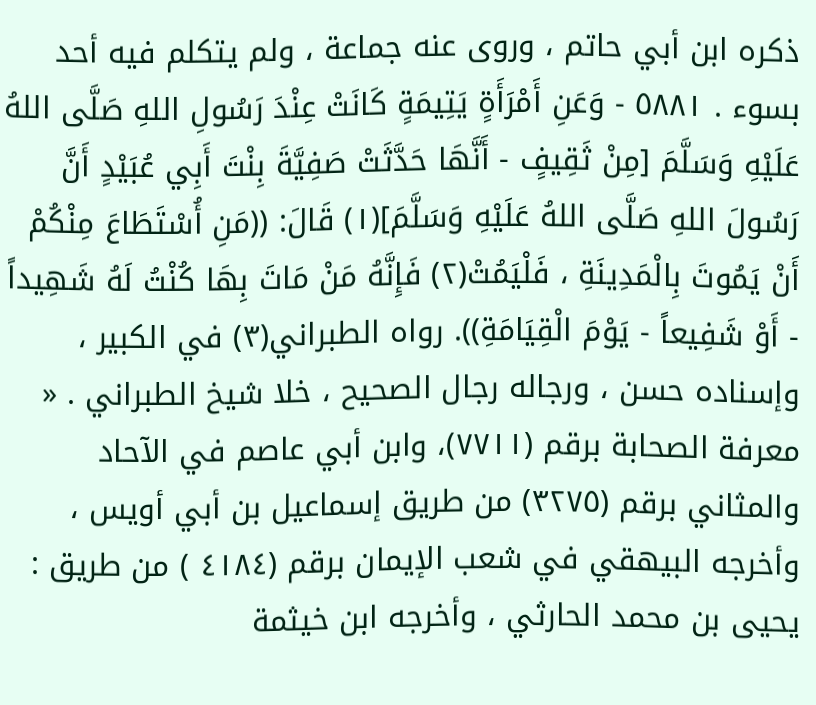ذكره ابن أبي حاتم ، وروى عنه جماعة ، ولم يتكلم فيه أحد بسوء . ٥٨٨١ - وَعَنِ أَمْرَأَةٍ يَتِيمَةٍ كَانَتْ عِنْدَ رَسُولِ اللهِ صَلَّى اللهُ عَلَيْهِ وَسَلَّمَ [مِنْ ثَقِيفٍ - أَنَّهَا حَدَّثَتْ صَفِيَّةَ بِنْتَ أَبِي عُبَيْدٍ أَنَّ رَسُولَ اللهِ صَلَّى اللهُ عَلَيْهِ وَسَلَّمَ](١) قَالَ: ((مَنِ أُسْتَطَاعَ مِنْكُمْ أَنْ يَمُوتَ بِالْمَدِينَةِ ، فَلْيَمُتْ(٢) فَإِنَّهُ مَنْ مَاتَ بِهَا كُنْتُ لَهُ شَهِيداً - أَوْ شَفِيعاً - يَوْمَ الْقِيَامَةِ)). رواه الطبراني(٣) في الكبير ، وإسناده حسن ، ورجاله رجال الصحيح ، خلا شيخ الطبراني . « معرفة الصحابة برقم (٧٧١١)، وابن أبي عاصم في الآحاد والمثاني برقم (٣٢٧٥) من طريق إسماعيل بن أبي أويس ، وأخرجه البيهقي في شعب الإيمان برقم (٤١٨٤ ) من طريق : يحيى بن محمد الحارثي ، وأخرجه ابن خيثمة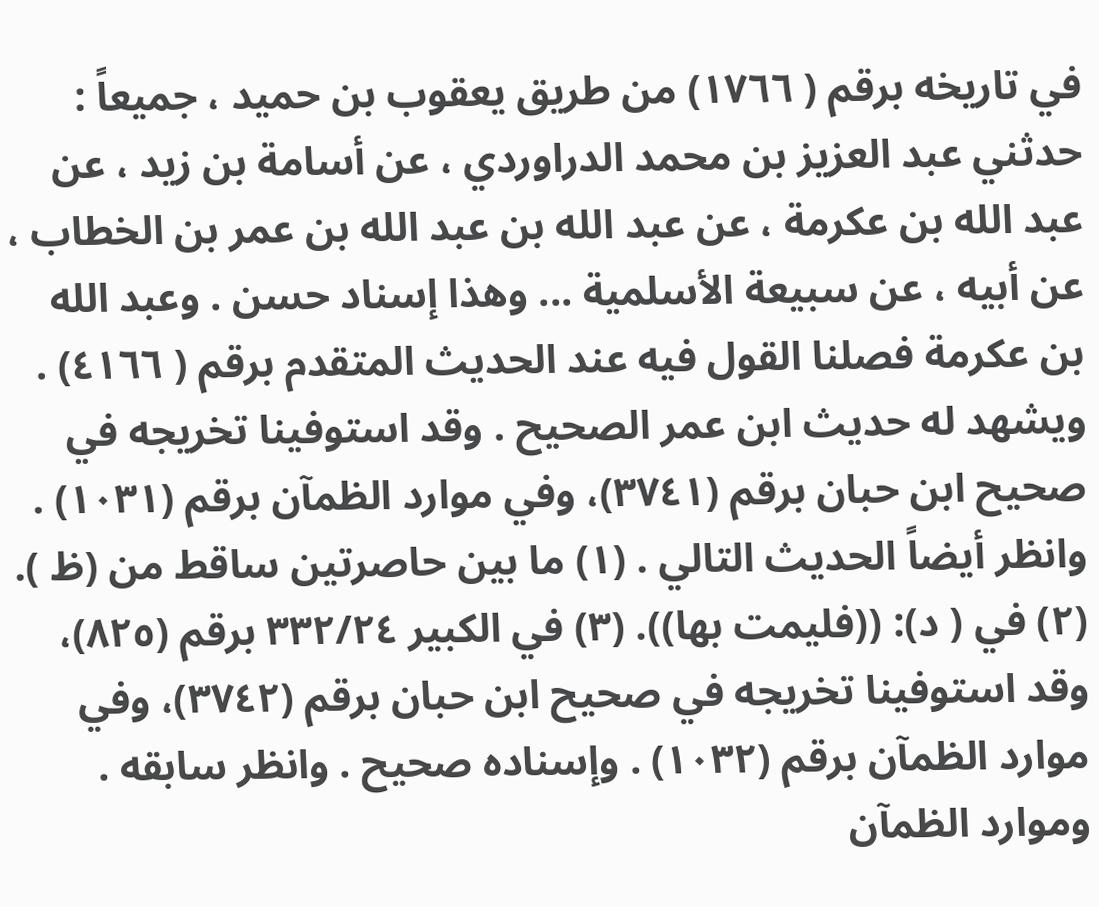في تاريخه برقم ( ١٧٦٦) من طريق يعقوب بن حميد ، جميعاً : حدثني عبد العزيز بن محمد الدراوردي ، عن أسامة بن زيد ، عن عبد الله بن عكرمة ، عن عبد الله بن عبد الله بن عمر بن الخطاب ، عن أبيه ، عن سبيعة الأسلمية ... وهذا إسناد حسن . وعبد الله بن عكرمة فصلنا القول فيه عند الحديث المتقدم برقم ( ٤١٦٦) . ويشهد له حديث ابن عمر الصحيح . وقد استوفينا تخريجه في صحيح ابن حبان برقم (٣٧٤١)، وفي موارد الظمآن برقم (١٠٣١) . وانظر أيضاً الحديث التالي . (١) ما بين حاصرتين ساقط من (ظ ). (٢) في ( د): ((فليمت بها)). (٣) في الكبير ٣٣٢/٢٤ برقم (٨٢٥)، وقد استوفينا تخريجه في صحيح ابن حبان برقم (٣٧٤٢)، وفي موارد الظمآن برقم (١٠٣٢) . وإسناده صحيح . وانظر سابقه . وموارد الظمآن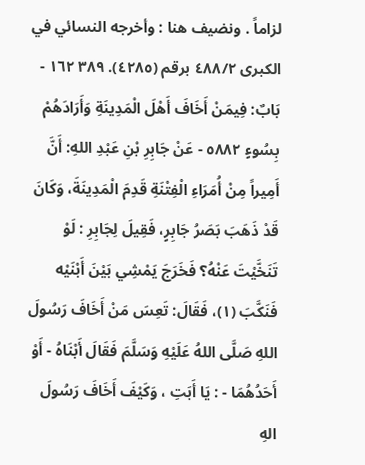لزاماً . ونضيف هنا : وأخرجه النسائي في الكبرى ٤٨٨/٢ برقم (٤٢٨٥). ٣٨٩ ١٦٢ - بَابٌ: فِيمَنْ أَخَافَ أَهْلَ الْمَدِينَةِ وَأَرَادَهُمْ بِسُوءٍ ٥٨٨٢ - عَنْ جَابِرِ بْنِ عَبْدِ اللهِ: أَنَّ أَمِيراً مِنْ أُمَرَاءِ الْفِتْنَةِ قَدِمَ الْمَدِينَةَ، وَكَانَ قَدْ ذَهَبَ بَصَرُ جَابِرٍ، فَقِيلَ لِجَابِرِ : لَوْ تَنَخَّيْتَ عَنْهُ؟ فَخَرَجَ يَمْشِي بَيْنَ أَبْنَيْه فَنَكَّبَ (١)، فَقَالَ: تَعِسَ مَنْ أَخَافَ رَسُولَ اللهِ صَلَّى اللهُ عَلَيْهِ وَسَلَّمَ فَقَالَ أَبْنَاهُ - أَوْ أَحَدُهُمَا - : يَا أَبَتِ ، وَكَيْفَ أَخَافَ رَسُولَ الهِ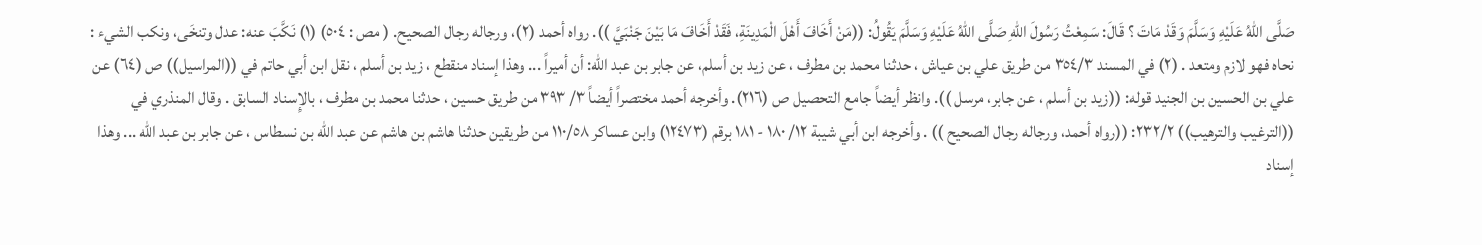صَلَّى اللهُ عَلَيْهِ وَسَلَّمَ وَقَدْ مَاتَ ؟ قَالَ: سَمِعْتُ رَسُولَ اللهِ صَلَّى اللهُ عَلَيْهِ وَسَلَّمَ يَقُولُ: ((مَنْ أَخَافَ أَهْلَ الْمَدِينَةِ، فَقَدْ أَخَافَ مَا بَيْنَ جَنْبَيَّ )). رواه أحمد (٢)، ورجاله رجال الصحيح. ( مص : ٥٠٤) (١) نَكَّبَ عنه: عدل وتنخَى، ونكب الشيء : نحاه فهو لازم ومتعد . (٢) في المسند ٣٥٤/٣ من طريق علي بن عياش ، حدثنا محمد بن مطرف ، عن زيد بن أسلم، عن جابر بن عبد الله: أن أميراً ... وهذا إسناد منقطع ، زيد بن أسلم ، نقل ابن أبي حاتم في ((المراسيل)) ص (٦٤) عن علي بن الحسين بن الجنيد قوله: ((زيد بن أسلم ، عن جابر، مرسل )). وانظر أيضاً جامع التحصيل ص (٢١٦). وأخرجه أحمد مختصراً أيضاً ٣/ ٣٩٣ من طريق حسين ، حدثنا محمد بن مطرف ، بالإِسناد السابق . وقال المنذري في ((الترغيب والترهيب)) ٢٣٢/٢: ((رواه أحمد، ورجاله رجال الصحيح )) . وأخرجه ابن أبي شيبة ١٢/ ١٨٠ - ١٨١ برقم (١٢٤٧٣) وابن عساكر ١١٠/٥٨ من طريقين حدثنا هاشم بن هاشم عن عبد الله بن نسطاس ، عن جابر بن عبد الله ... وهذا إسناد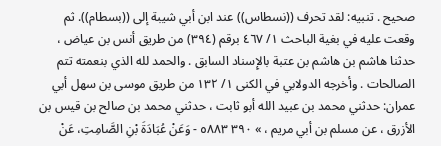صحيح . تنبيه: لقد تحرف ((نسطاس)) عند ابن أبي شيبة إلى ((بسطام)). ثم وقعت عليه في بغية الباحث ١/ ٤٦٧ برقم (٣٩٤) من طريق أنس بن عياض ، حدثنا هاشم بن هاشم بن عتبة بالإِسناد السابق . والحمد لله الذي بنعمته تتم الصالحات . وأخرجه الدولابي في الكنى ١/ ١٣٢ من طريق موسى بن سهل أبي عمران: حدثني محمد بن عبيد الله أبو ثابت ، حدثني محمد بن صالح بن قيس بن الأزرق ، عن مسلم بن أبي مريم ، » ٣٩٠ ٥٨٨٣ - وَعَنْ عُبَادَةَ بْنِ الصَّامِتِ، عَنْ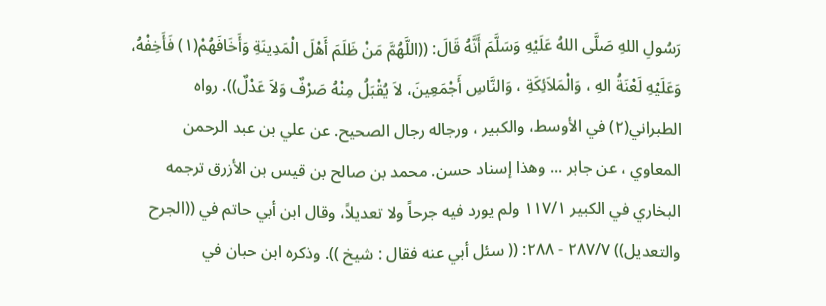رَسُولِ اللهِ صَلَّى اللهُ عَلَيْهِ وَسَلَّمَ أَنَّهُ قَالَ: ((اللَّهُمَّ مَنْ ظَلَمَ أَهْلَ الْمَدِينَةِ وَأَخَافَهُمْ(١) فَأَخِفْهُ، وَعَلَيْهِ لَعْنَةُ الهِ ، وَالْمَلاَئِكَةِ ، وَالنَّاسِ أَجْمَعِينَ، لاَ يُقْبَلُ مِنْهُ صَرْفٌ وَلاَ عَدْلٌ)). رواه الطبراني(٢) في الأوسط، والكبير ، ورجاله رجال الصحيح. عن علي بن عبد الرحمن المعاوي ، عن جابر ... وهذا إسناد حسن. محمد بن صالح بن قيس بن الأزرق ترجمه البخاري في الكبير ١١٧/١ ولم يورد فيه جرحاً ولا تعديلاً، وقال ابن أبي حاتم في ((الجرح والتعديل)) ٢٨٧/٧ - ٢٨٨: (( سئل أبي عنه فقال : شيخ )). وذكره ابن حبان في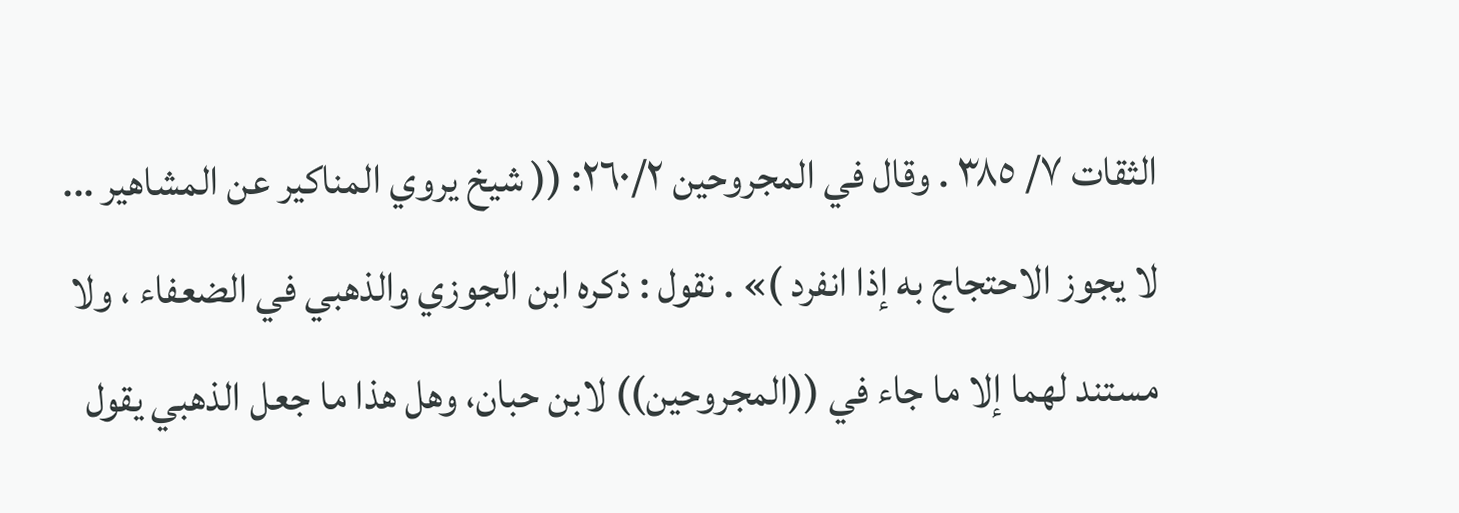الثقات ٧/ ٣٨٥ . وقال في المجروحين ٢٦٠/٢: (( شيخ يروي المناكير عن المشاهير ... لا يجوز الاحتجاج به إذا انفرد )» . نقول : ذكره ابن الجوزي والذهبي في الضعفاء ، ولا مستند لهما إلا ما جاء في ((المجروحين)) لابن حبان، وهل هذا ما جعل الذهبي يقول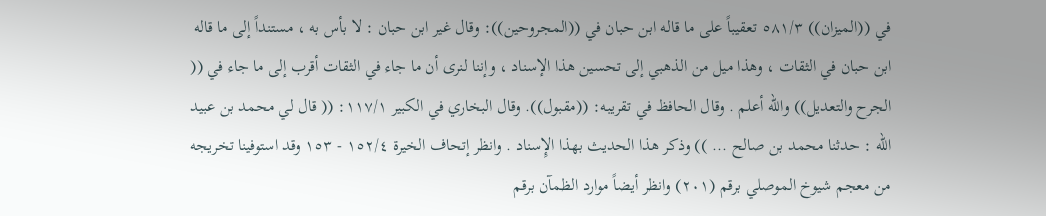في ((الميزان)) ٥٨١/٣ تعقيباً على ما قاله ابن حبان في ((المجروحين)): وقال غير ابن حبان : لا بأس به ، مستنداً إلى ما قاله ابن حبان في الثقات ، وهذا ميل من الذهبي إلى تحسين هذا الإسناد ، وإننا لنرى أن ما جاء في الثقات أقرب إلى ما جاء في (( الجرح والتعديل)) والله أعلم . وقال الحافظ في تقريبه: ((مقبول)). وقال البخاري في الكبير ١١٧/١: (( قال لي محمد بن عبيد الله : حدثنا محمد بن صالح ... )) وذكر هذا الحديث بهذا الإِسناد . وانظر إتحاف الخيرة ١٥٢/٤ - ١٥٣ وقد استوفينا تخريجه من معجم شيوخ الموصلي برقم (٢٠١) وانظر أيضاً موارد الظمآن برقم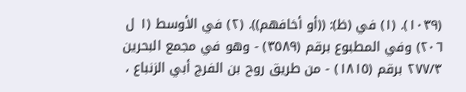(١٠٣٩). (١) في (ظ): ((أو أخافهم)). (٢) في الأوسط (١ ل ٢٠٦) وفي المطبوع برقم (٣٥٨٩) - وهو في مجمع البحرين ٢٧٧/٣ برقم (١٨١٥) - من طريق روح بن الفرج أبي الزنباع ،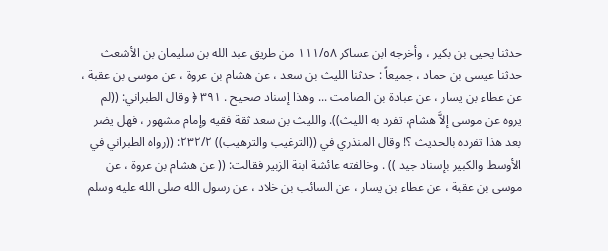حدثنا يحيى بن بكير ، وأخرجه ابن عساكر ١١١/٥٨ من طريق عبد الله بن سليمان بن الأشعث حدثنا عيسى بن حماد ، جميعاً : حدثنا الليث بن سعد ، عن هشام بن عروة ، عن موسى بن عقبة ، عن عطاء بن يسار ، عن عبادة بن الصامت ... وهذا إسناد صحيح . ٣٩١ ﴿ وقال الطبراني: ((لم يروه عن موسى إلاَّ هشام، تفرد به الليث)). والليث بن سعد ثقة فقيه وإمام مشهور ، فهل يضر بعد هذا تفرده بالحديث ؟! وقال المنذري في ((الترغيب والترهيب)) ٢٣٢/٢: ((رواه الطبراني في الأوسط والكبير بإسناد جید )) . وخالفته عائشة ابنة الزبير فقالت: (( عن هشام بن عروة ، عن موسى بن عقبة ، عن عطاء بن يسار ، عن السائب بن خلاد ، عن رسول الله صلى الله عليه وسلم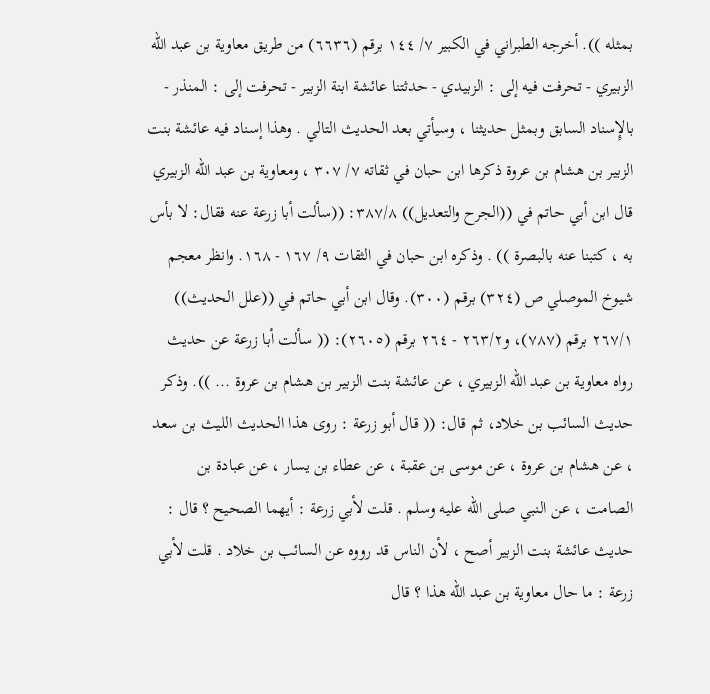بمثله )). أخرجه الطبراني في الكبير ٧/ ١٤٤ برقم (٦٦٣٦) من طريق معاوية بن عبد الله الزبيري - تحرفت فيه إلى : الزبيدي - حدثتنا عائشة ابنة الزبير - تحرفت إلى : المنذر - بالإِسناد السابق وبمثل حديثنا ، وسيأتي بعد الحديث التالي . وهذا إسناد فيه عائشة بنت الزبير بن هشام بن عروة ذكرها ابن حبان في ثقاته ٧/ ٣٠٧ ، ومعاوية بن عبد الله الزبيري قال ابن أبي حاتم في ((الجرح والتعديل)) ٣٨٧/٨: ((سألت أبا زرعة عنه فقال: لا بأس به ، كتبنا عنه بالبصرة )) . وذكره ابن حبان في الثقات ٩/ ١٦٧ - ١٦٨. وانظر معجم شيوخ الموصلي ص (٣٢٤) برقم (٣٠٠). وقال ابن أبي حاتم في ((علل الحديث)) ٢٦٧/١ برقم (٧٨٧)، و٢٦٣/٢ - ٢٦٤ برقم (٢٦٠٥): (( سألت أبا زرعة عن حديث رواه معاوية بن عبد الله الزبيري ، عن عائشة بنت الزبير بن هشام بن عروة ... )). وذكر حديث السائب بن خلاد، ثم قال: (( قال أبو زرعة : روى هذا الحديث الليث بن سعد ، عن هشام بن عروة ، عن موسى بن عقبة ، عن عطاء بن يسار ، عن عبادة بن الصامت ، عن النبي صلى الله عليه وسلم . قلت لأبي زرعة : أيهما الصحيح ؟ قال : حديث عائشة بنت الزبير أصح ، لأن الناس قد رووه عن السائب بن خلاد . قلت لأبي زرعة : ما حال معاوية بن عبد الله هذا ؟ قال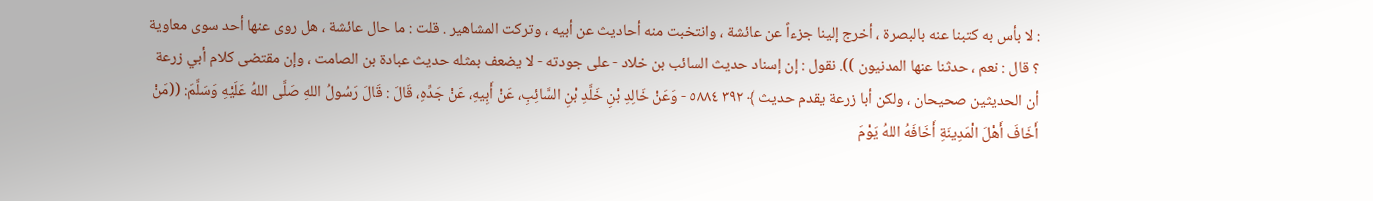: لا بأس به كتبنا عنه بالبصرة ، أخرج إلينا جزءاً عن عائشة ، وانتخبت منه أحاديث عن أبيه ، وتركت المشاهير . قلت : ما حال عائشة ، هل روى عنها أحد سوى معاوية ؟ قال : نعم ، حدثنا عنها المدنيون )). نقول : إن إسناد حديث السائب بن خلاد - على جودته - لا يضعف بمثله حديث عبادة بن الصامت ، وإن مقتضى كلام أبي زرعة أن الحديثين صحيحان ، ولكن أبا زرعة يقدم حديث ﴾ ٣٩٢ ٥٨٨٤ - وَعَنْ خَالِدِ بْنِ خَلَّدِ بْنِ السَّائِبِ، عَنْ أَبِيهِ، عَنْ جَدِّهِ، قَالَ : قَالَ رَسُولُ اللهِ صَلَّى اللهُ عَلَيْهِ وَسَلَّمَ: ((مَنْ أَخَافَ أَهْلَ الْمَدِينَةِ أَخَافَهُ اللهُ يَوْمَ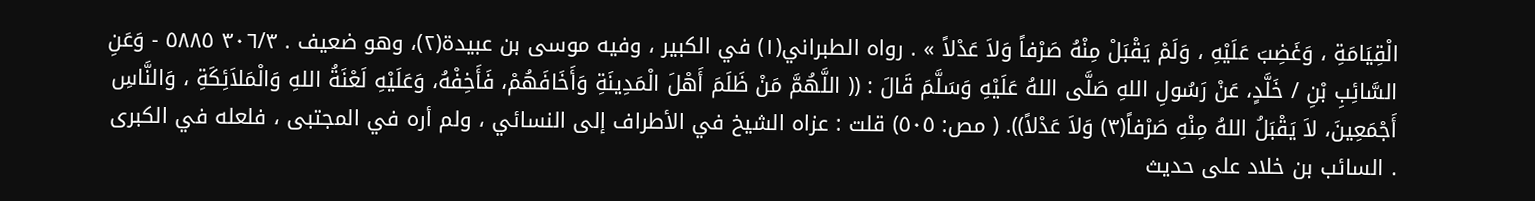الْقِيَامَةِ ، وَغَضِبَ عَلَيْهِ ، وَلَمْ يَقْبَلْ مِنْهُ صَرْفاً وَلاَ عَدْلاً » . رواه الطبراني(١) في الكبير ، وفيه موسى بن عبيدة(٢)، وهو ضعيف . ٣٠٦/٣ ٥٨٨٥ - وَعَنِ السَّائِبِ بْنِ / خَلَّدٍ، عَنْ رَسُولِ اللهِ صَلَّى اللهُ عَلَيْهِ وَسَلَّمَ قَالَ : (( اللَّهُمَّ مَنْ ظَلَمَ أَهْلَ الْمَدِينَةِ وَأَخَافَهُمْ، فَأَخِفْهُ، وَعَلَيْهِ لَعْنَةُ اللهِ وَالْمَلاَئِكَةِ ، وَالنَّاسِ أَجْمَعِينَ، لاَ يَقْبَلُ اللهُ مِنْهِ صَرْفاً(٣) وَلاَ عَدْلاً)). ( مص: ٥٠٥) قلت : عزاه الشيخ في الأطراف إلى النسائي ، ولم أره في المجتبى ، فلعله في الكبرى . السائب بن خلاد على حديث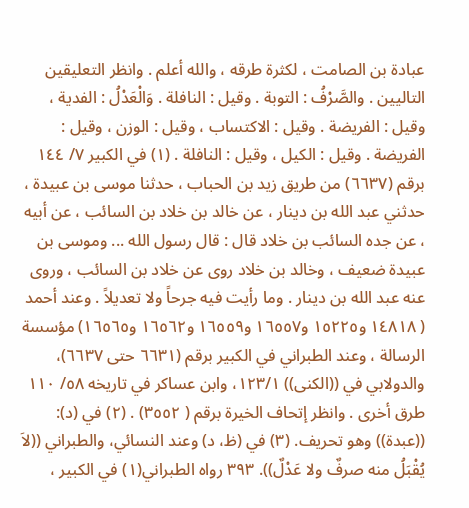عبادة بن الصامت ، لكثرة طرقه ، والله أعلم . وانظر التعليقين التاليين . والصَّرْفُ : التوبة . وقيل : النافلة . وَالْعَدْلُ : الفدية ، وقيل : الفريضة . وقيل : الاكتساب ، وقيل : الوزن ، وقيل : الفريضة . وقيل : الكيل ، وقيل : النافلة . (١) في الكبير ٧/ ١٤٤ برقم (٦٦٣٧) من طريق زيد بن الحباب ، حدثنا موسى بن عبيدة ، حدثني عبد الله بن دينار ، عن خالد بن خلاد بن السائب ، عن أبيه ، عن جده السائب بن خلاد قال : قال رسول الله ... وموسی بن عبيدة ضعيف ، وخالد بن خلاد روى عن خلاد بن السائب ، وروى عنه عبد الله بن دينار . وما رأيت فيه جرحاً ولا تعديلاً . وعند أحمد ( ١٤٨١٨ و١٥٢٢٥ و١٦٥٥٧ و١٦٥٥٩ و١٦٥٦٢ و١٦٥٦٥) مؤسسة الرسالة ، وعند الطبراني في الكبير برقم (٦٦٣١ حتى ٦٦٣٧)، والدولابي في ((الكنى)) ١٢٣/١، وابن عساكر في تاريخه ٥٨/ ١١٠ طرق أخرى . وانظر إتحاف الخيرة برقم ( ٣٥٥٢) . (٢) في (د): ((عبدة)) وهو تحريف. (٣) في (ظ، د) وعند النسائي، والطبراني ((لاَ يُقْبَلُ منه صرفٌ ولا عَدْلٌ)). ٣٩٣ رواه الطبراني(١) في الكبير ،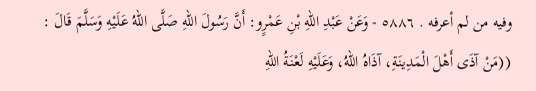وفيه من لم أعرفه . ٥٨٨٦ - وَعَنْ عَبْدِ اللهِ بْنِ عَمْرٍو: أَنَّ رَسُولَ اللهِ صَلَّى اللهُ عَلَيْهِ وَسَلَّمَ قَالَ : ((مَنْ آذَى أَهْلَ الْمَدِينَةِ، آذَاهُ اللهُ، وَعَلَيْهِ لَعْنَةُ اللهِ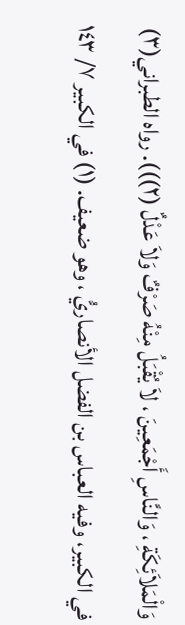وَالْمَلاَئِكَةِ ، وَالنَّاسِ أَجْمَعِينَ ، لاَ يُقْبَلُ مِنْهُ صَرْفٌ وَلاَ عَدْلٌ (٢))). رواه الطبراني(٣) في الكبير، وفيه العباس بن الفضل الأنصاريُّ ، وهو ضعيف. (١) في الكبير ٧/ ١٤٣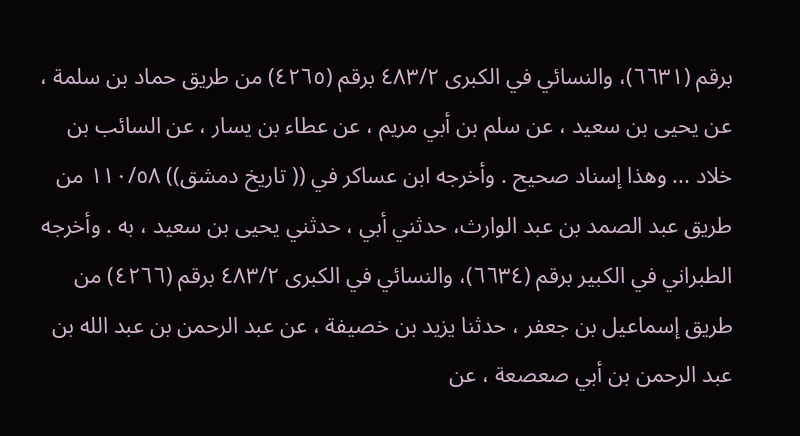برقم (٦٦٣١)، والنسائي في الكبرى ٤٨٣/٢ برقم (٤٢٦٥) من طريق حماد بن سلمة ، عن يحيى بن سعيد ، عن سلم بن أبي مريم ، عن عطاء بن يسار ، عن السائب بن خلاد ... وهذا إسناد صحيح . وأخرجه ابن عساكر في (( تاريخ دمشق)) ١١٠/٥٨ من طريق عبد الصمد بن عبد الوارث، حدثني أبي ، حدثني يحيى بن سعيد ، به . وأخرجه الطبراني في الكبير برقم (٦٦٣٤)، والنسائي في الكبرى ٤٨٣/٢ برقم (٤٢٦٦) من طريق إسماعيل بن جعفر ، حدثنا يزيد بن خصيفة ، عن عبد الرحمن بن عبد الله بن عبد الرحمن بن أبي صعصعة ، عن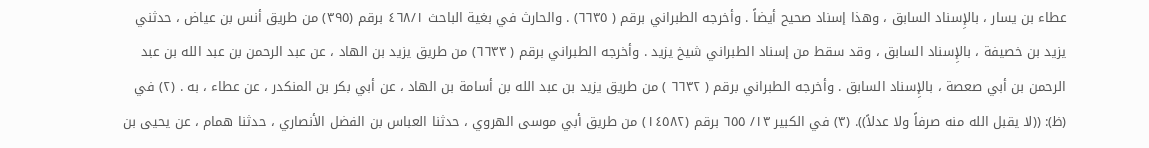عطاء بن يسار ، بالإِسناد السابق ، وهذا إسناد صحيح أيضاً . وأخرجه الطبراني برقم ( ٦٦٣٥) . والحارث في بغية الباحث ٤٦٨/١ برقم (٣٩٥) من طريق أنس بن عياض ، حدثني يزيد بن خصيفة ، بالإِسناد السابق ، وقد سقط من إسناد الطبراني شيخ يزيد . وأخرجه الطبراني برقم ( ٦٦٣٣) من طريق يزيد بن الهاد ، عن عبد الرحمن بن عبد الله بن عبد الرحمن بن أبي صعصة ، بالإِسناد السابق . وأخرجه الطبراني برقم ( ٦٦٣٢ ) من طريق يزيد بن عبد الله بن أسامة بن الهاد ، عن أبي بكر بن المنكدر ، عن عطاء ، به . (٢) في (ظ): ((لا يقبل الله منه صرفاً ولا عدلاً)). (٣) في الكبير ١٣/ ٦٥٥ برقم (١٤٥٨٢) من طريق أبي موسى الهروي ، حدثنا العباس بن الفضل الأنصاري ، حدثنا همام ، عن يحيى بن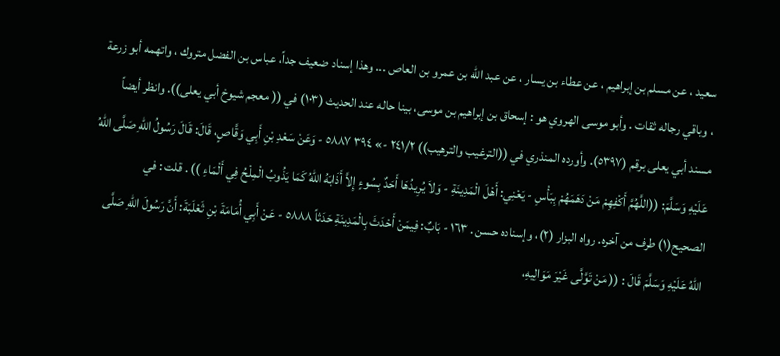سعيد ، عن مسلم بن إبراهيم ، عن عطاء بن يسار ، عن عبد الله بن عمرو بن العاص ... وهذا إسناد ضعيف جداً، عباس بن الفضل متروك ، واتهمه أبو زرعة ، وباقي رجاله ثقات . وأبو موسى الهروي هو : إسحاق بن إبراهيم بن موسى، بينا حاله عند الحديث (١٠٣) في (( معجم شيوخ أبي يعلى)). وانظر أيضاً مسند أبي يعلى برقم (٥٣٩٧). وأورده المنذري في ((الترغيب والترهيب)) ٢٤١/٢ -» ٣٩٤ ٥٨٨٧ - وَعَنْ سَعْدِ بْنِ أَبِي وَقَّاصٍ، قَالَ: قَالَ رَسُولُ اللهِ صَلَّى اللهُ عَلَيْهِ وَسَلَّمَ: ((اللَّهُمَّ أَكْفِهِمْ مَنْ دَهَمَهُمْ بِبَأْسِ - يَعْنِي: أَهْلَ الْمَدِينَةِ - وَلاَ يُرِيدُهَا أَحَدٌ بِسُوءٍ إِلاَّ أَذَابَهُ اللهُ كَمَا يَذُوبُ الْمِلْحُ فِي أَلْمَاءِ )) . قلت : في الصحيح(١) طرف من آخره. رواه البزار (٢)، وإسناده حسن . ١٦٣ - بَابٌ: فِيمَنْ أَحْدَثَ بِالْمَدِينَةِ حَدَثاً ٥٨٨٨ - عَنْ أَبِي أُمَامَةَ بْنِ ثَعْلَبَةَ: أَنَّ رَسُولَ اللهِ صَلَّى اللهُ عَلَيْهِ وَسَلَّمَ قَالَ : (( مَنْ تَوَّلَّى غَيْرَ مَوَالِيهِ،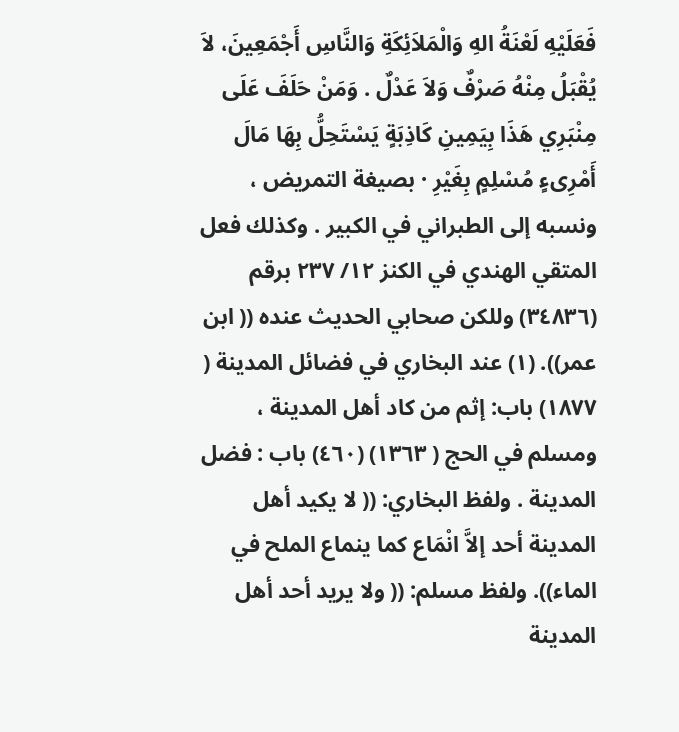فَعَلَيْهِ لَعْنَةُ الهِ وَالْمَلاَئِكَةِ وَالنَّاسِ أَجْمَعِينَ، لاَ يُقْبَلُ مِنْهُ صَرْفٌ وَلاَ عَدْلٌ . وَمَنْ حَلَفَ عَلَى مِنْبَرِي هَذَا بِيَمِينِ كَاذِبَةٍ يَسْتَحِلُّ بِهَا مَالَ أَمْرِىءٍ مُسْلِمٍ بِغَيْرِ · بصيغة التمريض ، ونسبه إلى الطبراني في الكبير . وكذلك فعل المتقي الهندي في الكنز ١٢/ ٢٣٧ برقم (٣٤٨٣٦) وللكن صحابي الحديث عنده (( ابن عمر)). (١) عند البخاري في فضائل المدينة ( ١٨٧٧) باب: إثم من كاد أهل المدينة ، ومسلم في الحج ( ١٣٦٣) (٤٦٠) باب : فضل المدينة . ولفظ البخاري: (( لا يكيد أهل المدينة أحد إلاَّ انْمَاع كما ينماع الملح في الماء)). ولفظ مسلم: (( ولا يريد أحد أهل المدينة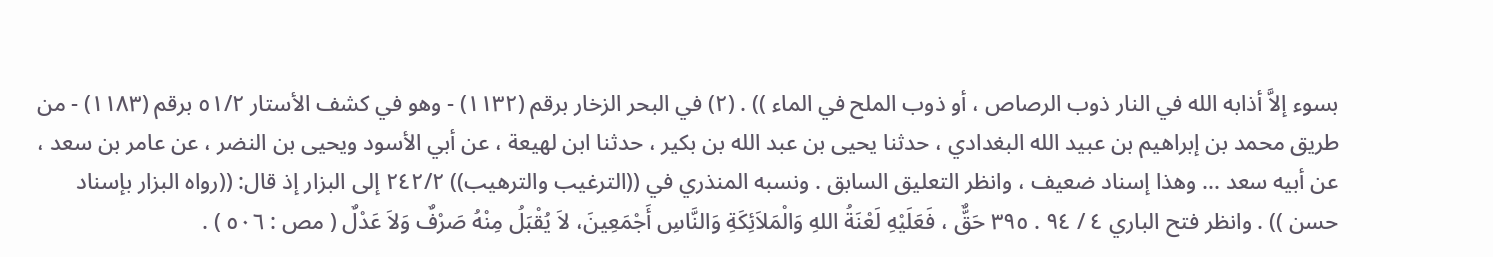بسوء إلاَّ أذابه الله في النار ذوب الرصاص ، أو ذوب الملح في الماء )) . (٢) في البحر الزخار برقم (١١٣٢) - وهو في كشف الأستار ٥١/٢ برقم (١١٨٣) - من طريق محمد بن إبراهيم بن عبيد الله البغدادي ، حدثنا يحيى بن عبد الله بن بكير ، حدثنا ابن لهيعة ، عن أبي الأسود ويحيى بن النضر ، عن عامر بن سعد ، عن أبيه سعد ... وهذا إسناد ضعيف ، وانظر التعليق السابق . ونسبه المنذري في ((الترغيب والترهيب)) ٢٤٢/٢ إلى البزار إذ قال: ((رواه البزار بإسناد حسن )) . وانظر فتح الباري ٤ / ٩٤ . ٣٩٥ حَقٌّ ، فَعَلَيْهِ لَعْنَةُ اللهِ وَالْمَلاَئِكَةِ وَالنَّاسِ أَجْمَعِينَ، لاَ يُقْبَلُ مِنْهُ صَرْفٌ وَلاَ عَدْلٌ ( مص : ٥٠٦ ) .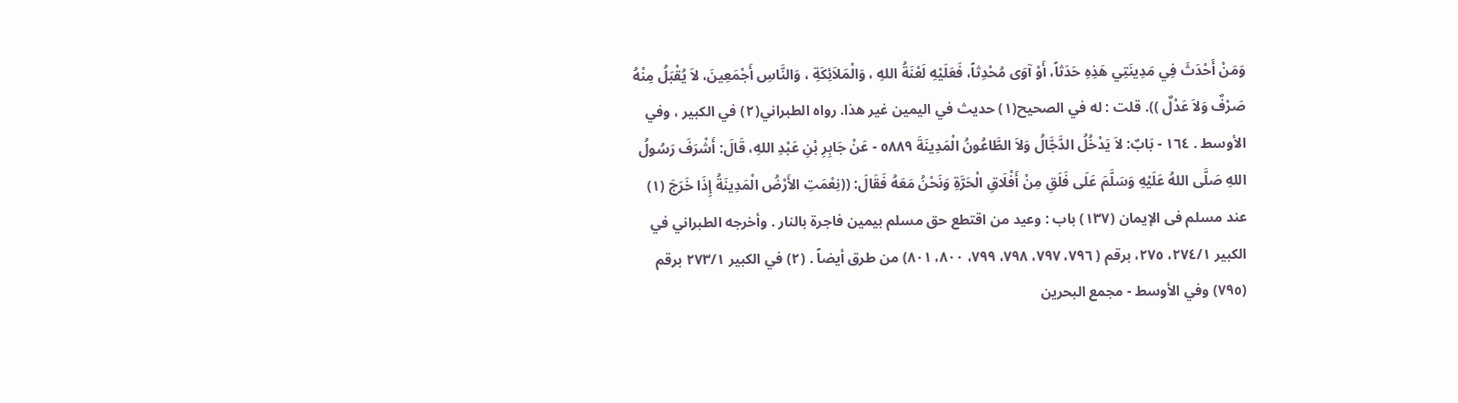وَمَنْ أَحْدَثَ فِي مَدِينَتِي هَذِهِ حَدَثاً، أَوْ آوَى مُحْدِثاً، فَعَلَيْهِ لَعْنَةُ اللهِ ، وَالْمَلاَئِكَةِ ، وَالنَّاسِ أَجْمَعِينَ، لاَ يُقْبَلُ مِنْهُ صَرْفٌ وَلاَ عَدْلٌ )). قلت : له في الصحيح(١) حديث في اليمين غير هذا. رواه الطبراني(٢) في الكبير ، وفي الأوسط . ١٦٤ - بَابٌ: لاَ يَدْخُلُ الدَّجَّالُ وَلاَ الطَّاعُونُ الْمَدِينَةَ ٥٨٨٩ - عَنْ جَابِرِ بْنِ عَبْدِ اللهِ، قَالَ: أَشْرَفَ رَسُولُ اللهِ صَلَّى اللهُ عَلَيْهِ وَسَلَّمَ عَلَى فَلَقِ مِنْ أَفْلَاقِ الْحَرَّةِ وَنَحْنُ مَعَهُ فَقَالَ: ((نِعْمَتِ الأَرْضُ الْمَدِينَةُ إِذَا خَرَجَ (١) عند مسلم فى الإيمان (١٣٧) باب : وعيد من اقتطع حق مسلم بيمين فاجرة بالنار . وأخرجه الطبراني في الكبير ٢٧٤/١، ٢٧٥، برقم ( ٧٩٦، ٧٩٧، ٧٩٨، ٧٩٩، ٨٠٠، ٨٠١) من طرق أيضاً . (٢) في الكبير ٢٧٣/١ برقم (٧٩٥) وفي الأوسط - مجمع البحرين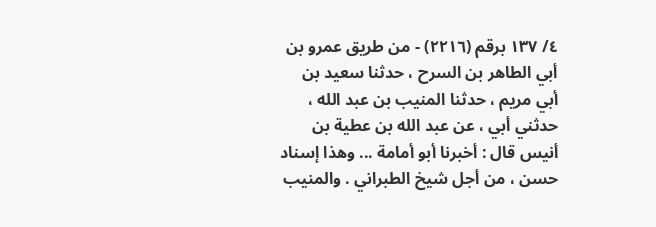٤/ ١٣٧ برقم (٢٢١٦) - من طريق عمرو بن أبي الطاهر بن السرح ، حدثنا سعيد بن أبي مريم ، حدثنا المنيب بن عبد الله ، حدثني أبي ، عن عبد الله بن عطية بن أنيس قال : أخبرنا أبو أمامة ... وهذا إسناد حسن ، من أجل شيخ الطبراني . والمنيب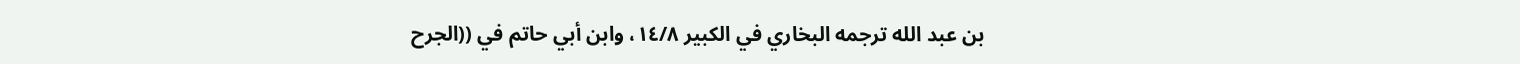بن عبد الله ترجمه البخاري في الكبير ١٤/٨، وابن أبي حاتم في ((الجرح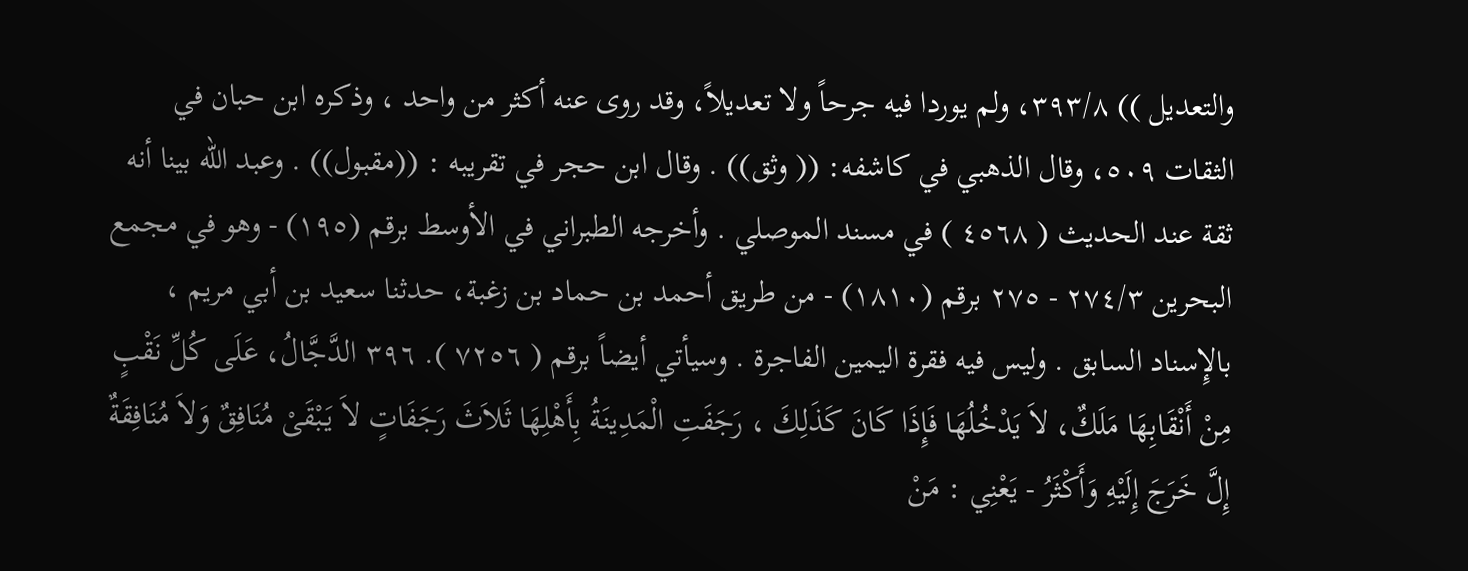والتعديل )) ٣٩٣/٨، ولم يوردا فيه جرحاً ولا تعديلاً، وقد روى عنه أكثر من واحد ، وذكره ابن حبان في الثقات ٥٠٩، وقال الذهبي في كاشفه: (( وثق)) . وقال ابن حجر في تقريبه : ((مقبول)) . وعبد الله بينا أنه ثقة عند الحديث ( ٤٥٦٨ ) في مسند الموصلي . وأخرجه الطبراني في الأوسط برقم (١٩٥) - وهو في مجمع البحرين ٢٧٤/٣ - ٢٧٥ برقم (١٨١٠) - من طريق أحمد بن حماد بن زغبة، حدثنا سعيد بن أبي مريم ، بالإِسناد السابق . وليس فيه فقرة اليمين الفاجرة . وسيأتي أيضاً برقم ( ٧٢٥٦ ). ٣٩٦ الدَّجَّالُ، عَلَى كُلِّ نَقْبٍ مِنْ أَنْقَابِهَا مَلَكٌ، لاَ يَدْخُلُهَا فَإِذَا كَانَ كَذَلِكَ ، رَجَفَتِ الْمَدِينَةُ بِأَهْلِهَا ثَلاَثَ رَجَفَاتٍ لاَ يَبْقَىْ مُنَافِقٌ وَلاَ مُنَافِقَةٌ إِلَّ خَرَجَ إِلَيْهِ وَأَكْثَرُ - يَعْنِي : مَنْ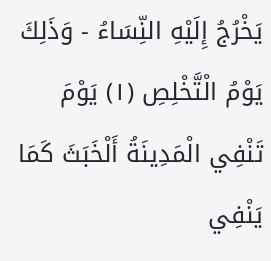يَخْرُجُ إِلَيْهِ النِّسَاءُ - وَذَلِكَ يَوْمُ الْتَّخْلِصِ (١) يَوْمَ تَنْفِي الْمَدِينَةُ أَلْخَبَثَ كَمَا يَنْفِي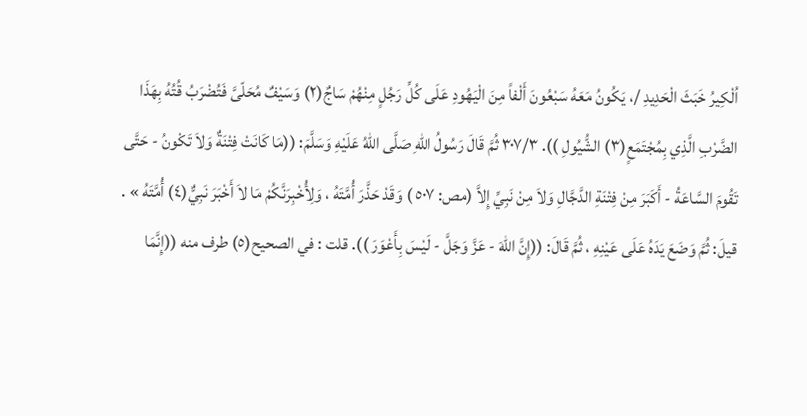اُلْكِيرُ خَبَثَ الْحَدِيدِ /، يَكُونُ مَعَهُ سَبْعُونَ أَلْفاً مِنَ الْيَهُودِ عَلَى كُلِّ رَجُلٍ مِنْهُمْ سَاجٌ(٢) وَسَيْفٌ مُحَلّىَّ فَتُضْرَبُ قُتُهُ بِهَذَا الضَّرْبِ الَّذِي بِمُجْتَمَعٍ(٣) الشُّيُولِ )). ٣٠٧/٣ ثُمَّ قَالَ رَسُولُ اللهِ صَلَّى اللهُ عَلَيْهِ وَسَلَّمَ: ((مَا كَانَتْ فِتْنَةٌ وَلاَ تَكْونُ - حَتَّى تَقُومَ السَّاعَةُ - أَكَبَرَ مِنْ فِتْنَةِ الدَّجَّالِ وَلاَ مِنْ نَبِيِّ إِلاَّ (مص: ٥٠٧ ) وَقَدْ حَذَّرَ أُمَّتَهُ ، وَلِأُخْبِرَنَّكُمْ مَا لاَ أَخْبَرَ نَبِيٌّ(٤) أُمَّتَهُ » . قيلَ: ثُمَّ وَضَعَ يَدَهُ عَلَى عَيْنِهِ ، ثُمَّ قَالَ: ((إِنَّ اللهَ - عَزَّ وَجَلَّ - لَيْسَ بِأَعْوَرَ )). قلت : في الصحيح(٥) طرف منه ((إِنَّمَا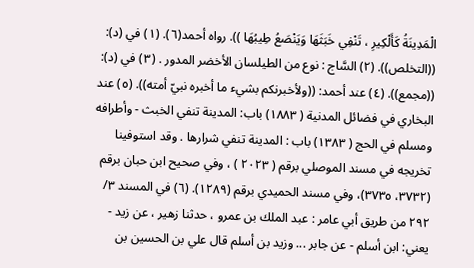الْمَدِينَةُ كَأَلْكِيرِ ، تَنْفِي خَبَثَهَا وَيَنْصَعُ طِيبُهَا )). رواه أحمد(٦). (١) في (د): ((التخلص)). (٢) السَّاج : نوع من الطيلسان الأخضر المدور . (٣) في (د): ((مجمع)). (٤) عند أحمد: ((ولأخبرنكم بشيء ما أخبره نبيّ أمته)). (٥) عند البخاري في فضائل المدنية ( ١٨٨٣) باب: المدينة تنفي الخبث - وأطرافه ومسلم في الحج ( ١٣٨٣) باب : المدينة تنفي شرارها . وقد استوفينا تخريجه في مسند الموصلي برقم ( ٢٠٢٣ ) ، وفي صحيح ابن حبان برقم (٣٧٣٢، ٣٧٣٥)، وفي مسند الحميدي برقم (١٢٨٩). (٦) في المسند ٣/ ٢٩٢ من طريق أبي عامر : عبد الملك بن عمرو ، حدثنا زهير ، عن زيد - يعني: ابن أسلم - عن جابر ... وزيد بن أسلم قال علي بن الحسين بن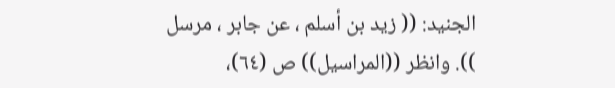الجنيد: (( زيد بن أسلم ، عن جابر ، مرسل )). وانظر ((المراسيل)) ص (٦٤)،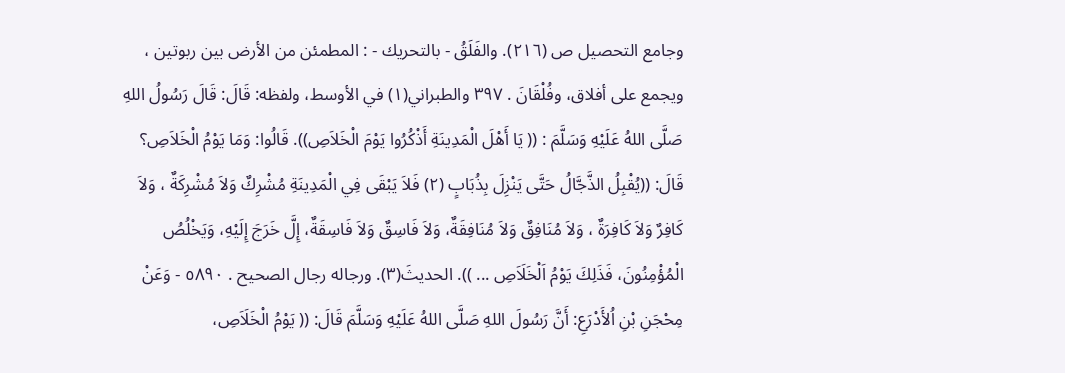وجامع التحصيل ص (٢١٦). والفَلَقُ - بالتحريك - : المطمئن من الأرض بين ربوتين ، ويجمع على أفلاق، وفُلْقَانَ . ٣٩٧ والطبراني(١) في الأوسط، ولفظه: قَالَ: قَالَ رَسُولُ اللهِ صَلَّى اللهُ عَلَيْهِ وَسَلَّمَ : (( يَا أَهْلَ الْمَدِينَةِ أَذْكُرُوا يَوْمَ الْخَلاَصِ)). قَالُوا: وَمَا يَوْمُ الْخَلاَصِ؟ قَالَ: ((يُقْبِلُ الذَّجَّالُ حَتَّى يَنْزِلَ بِذُبَابٍ (٢) فَلاَ يَبْقَى فِي الْمَدِينَةِ مُشْرِكٌ وَلاَ مُشْرِكَةٌ ، وَلاَ كَافِرٌ وَلاَ كَافِرَةٌ ، وَلاَ مُنَافِقٌ وَلاَ مُنَافِقَةٌ، وَلاَ فَاسِقٌ وَلاَ فَاسِقَةٌ، إِلَّ خَرَجَ إِلَيْهِ، وَيَخْلُصُ الْمُؤْمِنُونَ، فَذَلِكَ يَوْمُ اَلْخَلَاَصِ ... )). الحديثَ(٣). ورجاله رجال الصحيح . ٥٨٩٠ - وَعَنْ مِحْجَنِ بْنِ اُلأَدْرَعِ: أَنَّ رَسُولَ اللهِ صَلَّى اللهُ عَلَيْهِ وَسَلَّمَ قَالَ: (( يَوْمُ الْخَلَاَصِ،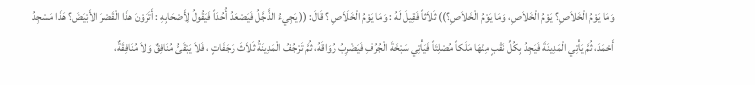وَمَا يَوْمُ الْخَلاَصِ؟ يَوْمُ الْخَلاَصِ، وَمَا يَوْمُ الْخَلاَصِ؟)) ثَلاَثاً فَقِيلَ لَهُ : وَمَا يَوْمُ الْخَلَاَصِ ؟ قَالَ: (( يَجِيءُ الذَّجَّلُ فَيَصْعَدُ أُحُدَاً فَيَقُولُ لِأَصْحَابِهِ : أَتَرَوْنَ هذَا الْقَصْرَ الأَبْيَضَ؟ هَذَا مَسْجِدُ أَحْمَدَ، ثُمَّ يَأْتِي الْمَدِينَةَ فَيَجِدُ بِكُلِّ نَقْبٍ مِنْهَا مَلَكاً مُصْلِتَاً فَيَأْتِي سَبْخَةَ الْجُرُفِ فَيَضْرِبُ رُوَاقَهُ، ثُمَّ تَرْجُفُ الْمَدِينَةُ ثَلاَثَ رَجَفَاتٍ ، فَلاَ يَبْقَىُّ مُنَافِقٌ وَلاَ مُنَافِقَةٌ،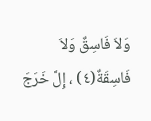وَلاَ فَاسِقٌ وَلاَ فَاسِقَةٌ(٤) ، إِلَّ خَرَجَ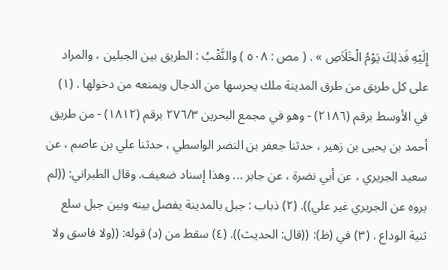إِلَيْهِ فَذلِكَ يَوْمُ الْخَلَاَصِ » . ( مص : ٥٠٨ ) والنَّقْبُ : الطريق بين الجبلين ، والمراد على كل طريق من طرق المدينة ملك يحرسها من الدجال ويمنعه من دخولها . (١) في الأوسط برقم (٢١٨٦) - وهو في مجمع البحرين ٢٧٦/٣ برقم (١٨١٢) - من طريق أحمد بن يحيى بن زهير ، حدثنا جعفر بن النضر الواسطي ، حدثنا علي بن عاصم ، عن سعيد الجريري ، عن أبي نضرة ، عن جابر ... وهذا إسناد ضعيف. وقال الطبراني: ((لم يروه عن الجريري غير علي)). (٢) ذباب : جبل بالمدينة يفصل بينه وبين جبل سلع ثنية الوداع . (٣) في (ظ): ((قال: الحديث)). (٤) سقط من (د) قوله: ((ولا فاسق ولا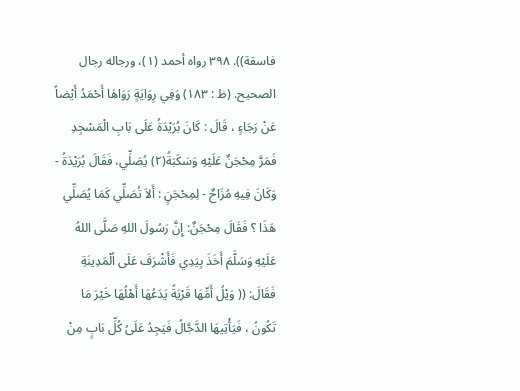فاسقة)). ٣٩٨ رواه أحمد (١)، ورجاله رجال الصحيح. (ظ : ١٨٣) وَفِي رِوَايَةٍ رَوَاهَا أَحْمَدُ أَيْضاً عَنْ رَجَاءٍ ، قَالَ : كَانَ بُرَيْدَةُ عَلَى بَابِ الْمَسْجِدِ فَمَرَّ مِحْجَنٌ عَلَيْهِ وَسَكَبَةُ(٢) يُصَلِّي، فَقَالَ بُرَيْدَةُ - وَكَانَ فِيهِ مُزَاحٌ - لِمِحْجَنٍ : أَلاَ تُصَلِّي كَمَا يُصَلِّي هَذَا ؟ فَقَالَ مِحْجَنٌ: إِنَّ رَسُولَ اللهِ صَلَّى اللهُ عَلَيْهِ وَسَلَّمَ أَخَذَ بِيَدِي فَأَشْرَفَ عَلَى اُلْمَدِينَةِ فَقَالَ: (( وَيْلُ أَمِّهَا قَرْيَةً يَدَعُهَا أَهْلُهَا خَيْرَ مَا تَكُونُ ، فَيَأْتِيهَا الدَّجَّالُ فَيَجِدُ عَلَىُ كُلِّ بَابٍ مِنْ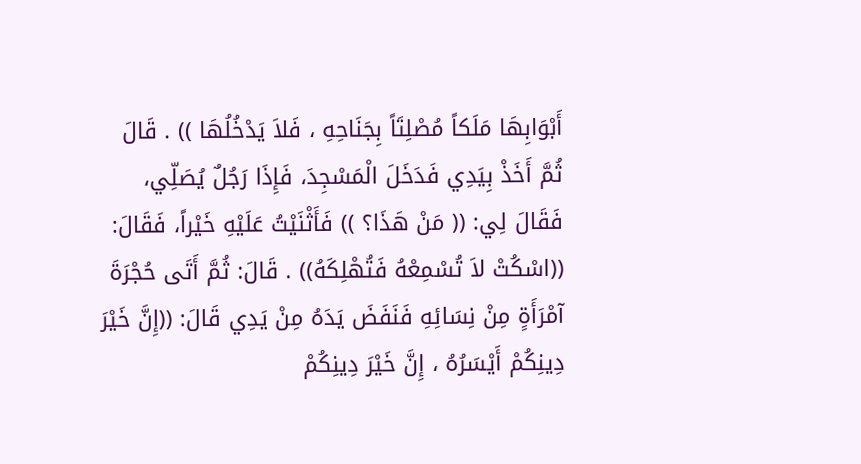أَبْوَابِهَا مَلَكاً مُصْلِتَاً بِجَنَاحِهِ ، فَلاَ يَدْخُلُهَا )) . قَالَ ثُمَّ أَخَذْ بِيَدِي فَدَخَلَ الْمَسْجِدَ، فَإِذَا رَجُلٌ يُصَلِّي، فَقَالَ لِي: (( مَنْ هَذَا؟ )) فَأَثْنَيْتُ عَلَيْهِ خَيْراً، فَقَالَ: ((اسْكُتْ لاَ تُسْمِعْهُ فَتُهْلِكَهُ)) . قَالَ: ثُمَّ أَتَى حُجْرَةَ آمْرَأَةٍ مِنْ نِسَائِهِ فَنَفَضَ يَدَهُ مِنْ يَدِي قَالَ: ((إِنَّ خَيْرَ دِينِكُمْ أَيْسَرُهُ ، إِنَّ خَيْرَ دِينِكُمْ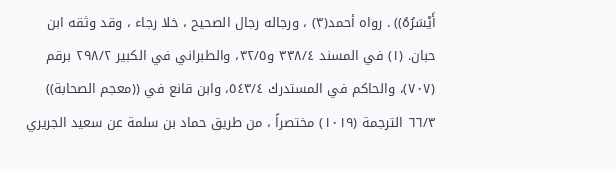أَيْسَرُهُ)) . رواه أحمد(٣) ، ورجاله رجال الصحيح ، خلا رجاء ، وقد وثقه ابن حبان. (١) في المسند ٣٣٨/٤ و٣٢/٥، والطبراني في الكبير ٢٩٨/٢ برقم (٧٠٧)، والحاكم في المستدرك ٥٤٣/٤، وابن قانع في ((معجم الصحابة)) ٦٦/٣ الترجمة (١٠١٩) مختصراً ، من طريق حماد بن سلمة عن سعيد الجريري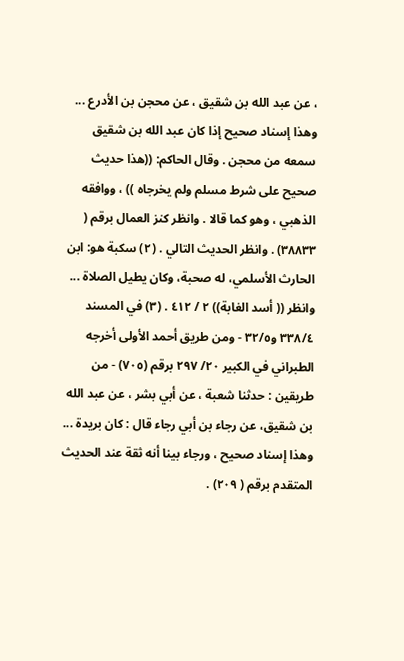، عن عبد الله بن شقيق ، عن محجن بن الأدرع ... وهذا إسناد صحيح إذا كان عبد الله بن شقيق سمعه من محجن . وقال الحاكم: ((هذا حديث صحيح على شرط مسلم ولم يخرجاه )) ، ووافقه الذهبي ، وهو كما قالا . وانظر كنز العمال برقم ( ٣٨٨٣٣) . وانظر الحديث التالي . (٢) سكبة هو: ابن الحارث الأسلمي، له صحبة، وكان يطيل الصلاة ... وانظر (( أسد الغابة)) ٢ / ٤١٢ . (٣) في المسند ٣٣٨/٤ و٣٢/٥ - ومن طريق أحمد الأولى أخرجه الطبراني في الكبير ٢٠/ ٢٩٧ برقم (٧٠٥) - من طريقين : حدثنا شعبة ، عن أبي بشر ، عن عبد الله بن شقيق، عن رجاء بن أبي رجاء قال : كان بريدة ... وهذا إسناد صحيح ، ورجاء بينا أنه ثقة عند الحديث المتقدم برقم ( ٢٠٩) .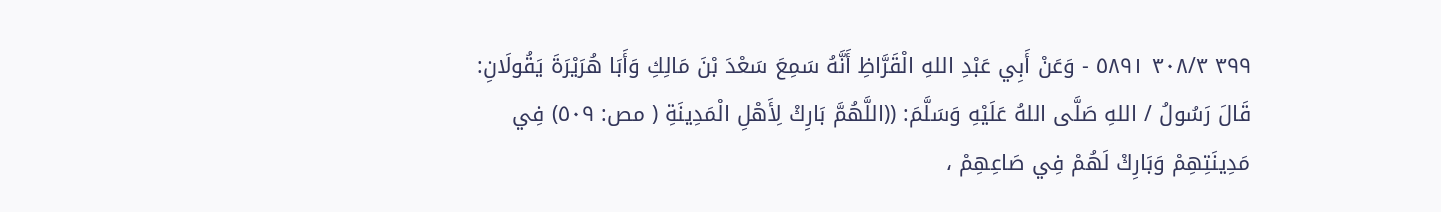٣٩٩ ٣٠٨/٣ ٥٨٩١ - وَعَنْ أَبِي عَبْدِ اللهِ الْقَرَّاظِ أَنَّهُ سَمِعَ سَعْدَ بْنَ مَالِكِ وَأَبَا هُرَيْرَةَ يَقُولَانِ: قَالَ رَسُولُ / اللهِ صَلَّى اللهُ عَلَيْهِ وَسَلَّمَ: ((اللَّهُمَّ بَارِكْ لِأَهْلِ الْمَدِينَةِ ( مص: ٥٠٩) فِي مَدِينَتِهِمْ وَبَارِكْ لَهُمْ فِي صَاعِهِمْ ،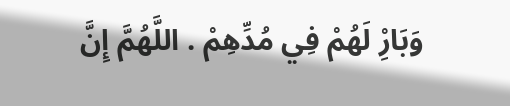وَبَارِْ لَهُمْ فِي مُدِّهِمْ . اللَّهُمَّ إِنَّ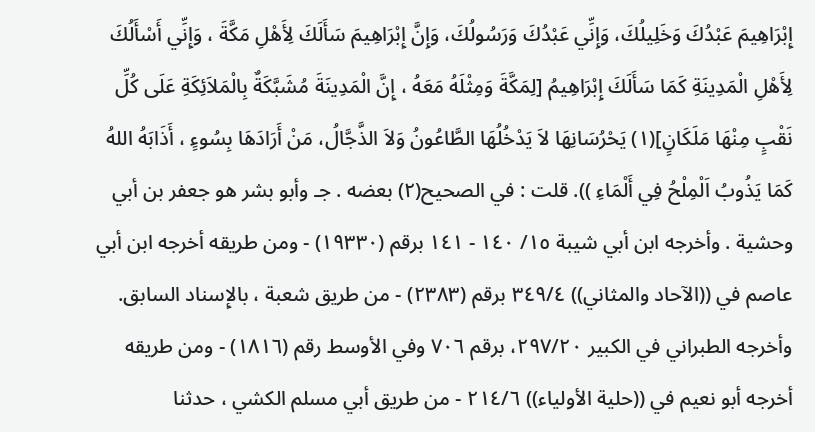إِبْرَاهِيمَ عَبْدُكَ وَخَلِيلُكَ، وَإِنِّي عَبْدُكَ وَرَسُولُكَ، وَإِنَّ إِبْرَاهِيمَ سَأَلَكَ لِأَهْلِ مَكَّةَ ، وَإِنِّي أَسْأَلُكَ لِأَهْلِ الْمَدِينَةِ كَمَا سَأَلَكَ إِبْرَاهِيمُ [لِمَكَّةَ وَمِثْلَهُ مَعَهُ ، إِنَّ الْمَدِينَةَ مُشَبَّكَةٌ بِالْمَلاَئِكَةِ عَلَى كُلِّ نَقْبٍ مِنْهَا مَلَكَانٍ](١) يَحْرُسَانِهَا لاَ يَدْخُلُهَا الطَّاعُونُ وَلاَ الذَّجَّالُ، مَنْ أَرَادَهَا بِسُوءٍ ، أَذَابَهُ اللهُ كَمَا يَذُوبُ اَلْمِلْحُ فِي أَلْمَاءِ )). قلت : في الصحيح(٢) بعضه . جـ وأبو بشر هو جعفر بن أبي وحشية . وأخرجه ابن أبي شيبة ١٥/ ١٤٠ - ١٤١ برقم (١٩٣٣٠) - ومن طريقه أخرجه ابن أبي عاصم في ((الآحاد والمثاني)) ٣٤٩/٤ برقم (٢٣٨٣) - من طريق شعبة ، بالإِسناد السابق. وأخرجه الطبراني في الكبير ٢٩٧/٢٠، برقم ٧٠٦ وفي الأوسط رقم (١٨١٦) - ومن طريقه أخرجه أبو نعيم في ((حلية الأولياء)) ٢١٤/٦ - من طريق أبي مسلم الكشي ، حدثنا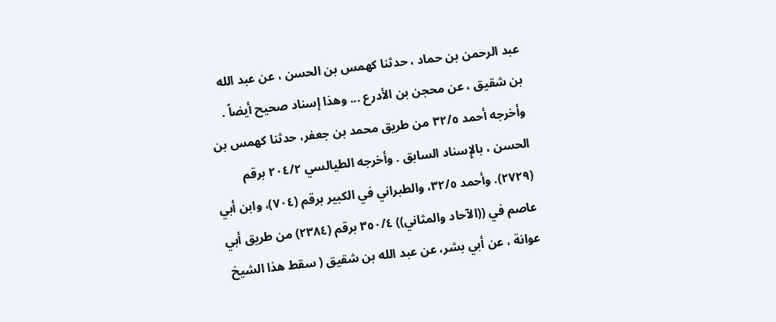عبد الرحمن بن حماد ، حدثنا كهمس بن الحسن ، عن عبد الله بن شقيق ، عن محجن بن الأدرع ... وهذا إسناد صحيح أيضاً . وأخرجه أحمد ٣٢/٥ من طريق محمد بن جعفر، حدثنا كهمس بن الحسن ، بالإِسناد السابق . وأخرجه الطيالسي ٢٠٤/٢ برقم (٢٧٢٩). وأحمد ٣٢/٥، والطبراني في الكبير برقم (٧٠٤)، وابن أبي عاصم في ((الآحاد والمثاني)) ٣٥٠/٤ برقم (٢٣٨٤) من طريق أبي عوانة ، عن أبي بشر، عن عبد الله بن شقيق ( سقط هذا الشيخ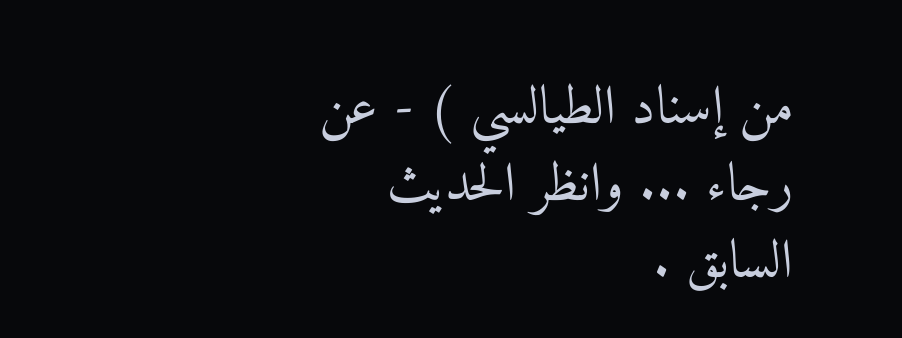من إسناد الطيالسي ) - عن رجاء ... وانظر الحديث السابق .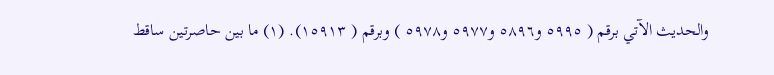والحديث الآتي برقم ( ٥٩٩٥ و٥٨٩٦ و٥٩٧٧ و٥٩٧٨ ) وبرقم ( ١٥٩١٣). (١) ما بين حاصرتين ساقط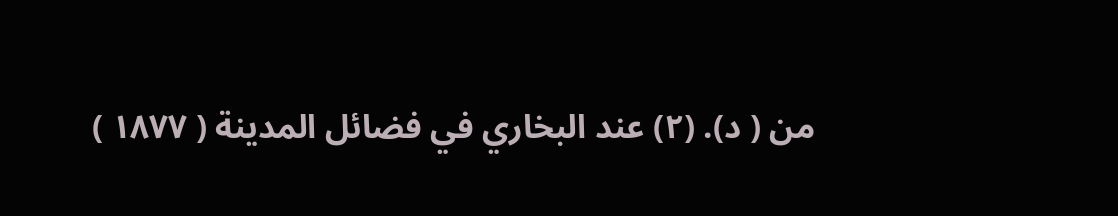من ( د). (٢) عند البخاري في فضائل المدينة ( ١٨٧٧ )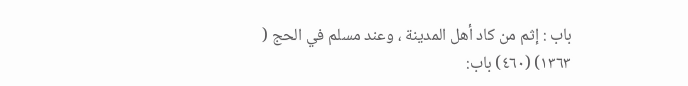باب : إثم من كاد أهل المدينة ، وعند مسلم في الحج ( ١٣٦٣) (٤٦٠) باب: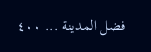فضل المدينة ... ٤٠٠